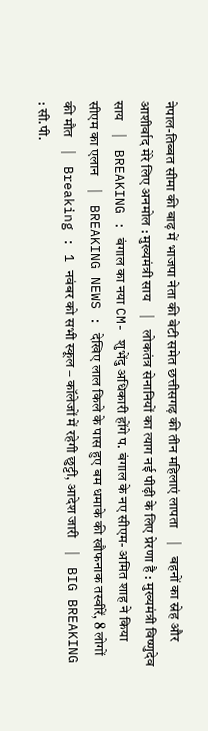नेपाल-तिब्बत सीमा की बाढ़ में भाजपा नेता की बेटी समेत छत्तीसगढ़ की तीन महिलाएं लापता    |    बहनों का स्नेह और आशीर्वाद मेरे लिए अनमोल : मुख्यमंत्री साय    |    लोकतंत्र सेनानियों का त्याग नई पीढ़ी के लिए प्रेरणा है : मुख्यमंत्री विष्णुदेव साय    |    BREAKING : बंगाल का नया CM- शुभेंदु अधिकारी होंगे प. बंगाल के नए सीएम- अमित शाह ने किया सीएम का एलान    |    BREAKING NEWS : देखिए लाल किले के पास हुए बम धमाके की खौफनाक तस्वीरें, 8 लोगों की मौत    |    Breaking : 1 नवंबर को सभी स्कूल – कॉलेजों में रहेगी छुट्टी, आदेश जारी    |    BIG BREAKING : सी.पी.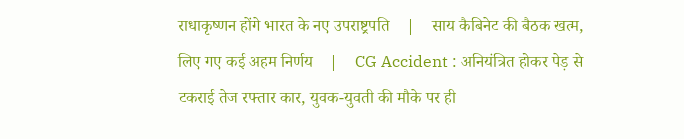राधाकृष्णन होंगे भारत के नए उपराष्ट्रपति    |    साय कैबिनेट की बैठक खत्म, लिए गए कई अहम निर्णय    |    CG Accident : अनियंत्रित होकर पेड़ से टकराई तेज रफ्तार कार, युवक-युवती की मौके पर ही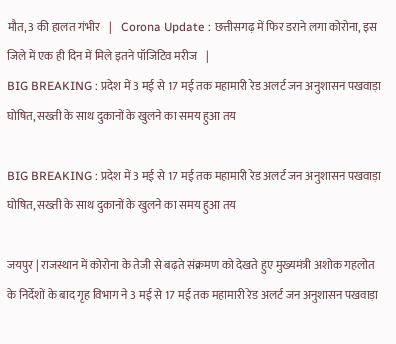मौत, 3 की हालत गंभीर    |    Corona Update : छत्तीसगढ़ में फिर डराने लगा कोरोना, इस जिले में एक ही दिन में मिले इतने पॉजिटिव मरीज    |
BIG BREAKING : प्रदेश में 3 मई से 17 मई तक महामारी रेड अलर्ट जन अनुशासन पखवाड़ा घोषित, सख्ती के साथ दुकानों के खुलने का समय हुआ तय

BIG BREAKING : प्रदेश में 3 मई से 17 मई तक महामारी रेड अलर्ट जन अनुशासन पखवाड़ा घोषित, सख्ती के साथ दुकानों के खुलने का समय हुआ तय

जयपुर | राजस्थान में कोरोना के तेजी से बढ़ते संक्रमण को देखते हुए मुख्यमंत्री अशोक गहलोत  के निर्देशों के बाद गृह विभाग ने 3 मई से 17 मई तक महामारी रेड अलर्ट जन अनुशासन पखवाड़ा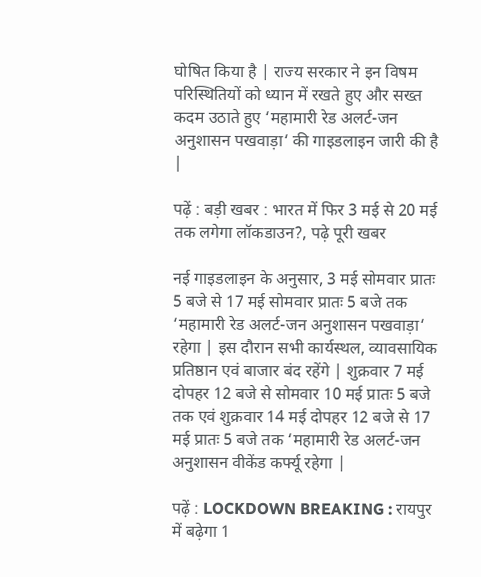घोषित किया है | राज्य सरकार ने इन विषम परिस्थितियों को ध्यान में रखते हुए और सख्त कदम उठाते हुए ‘महामारी रेड अलर्ट-जन अनुशासन पखवाड़ा‘ की गाइडलाइन जारी की है |

पढ़ें : बड़ी खबर : भारत में फिर 3 मई से 20 मई तक लगेगा लॉकडाउन?, पढ़े पूरी खबर

नई गाइडलाइन के अनुसार, 3 मई सोमवार प्रातः 5 बजे से 17 मई सोमवार प्रातः 5 बजे तक ‘महामारी रेड अलर्ट-जन अनुशासन पखवाड़ा‘ रहेगा | इस दौरान सभी कार्यस्थल, व्यावसायिक प्रतिष्ठान एवं बाजार बंद रहेंगे | शुक्रवार 7 मई दोपहर 12 बजे से सोमवार 10 मई प्रातः 5 बजे तक एवं शुक्रवार 14 मई दोपहर 12 बजे से 17 मई प्रातः 5 बजे तक ‘महामारी रेड अलर्ट-जन अनुशासन वीकेंड कर्फ्यू रहेगा |

पढ़ें : LOCKDOWN BREAKING : रायपुर में बढ़ेगा 1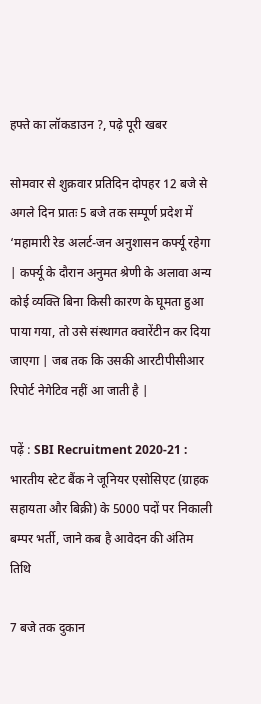हफ्ते का लॉकडाउन ?, पढ़े पूरी खबर

सोमवार से शुक्रवार प्रतिदिन दोपहर 12 बजे से अगले दिन प्रातः 5 बजे तक सम्पूर्ण प्रदेश में ‘महामारी रेड अलर्ट-जन अनुशासन कर्फ्यू रहेगा | कर्फ्यू के दौरान अनुमत श्रेणी के अलावा अन्य कोई व्यक्ति बिना किसी कारण के घूमता हुआ पाया गया, तो उसे संस्थागत क्वारेंटीन कर दिया जाएगा | जब तक कि उसकी आरटीपीसीआर रिपोर्ट नेगेटिव नहीं आ जाती है |

पढ़ें : SBI Recruitment 2020-21 : भारतीय स्टेट बैंक ने जूनियर एसोसिएट (ग्राहक सहायता और बिक्री) के 5000 पदों पर निकाली बम्पर भर्ती, जाने कब है आवेदन की अंतिम तिथि

7 बजे तक दुकान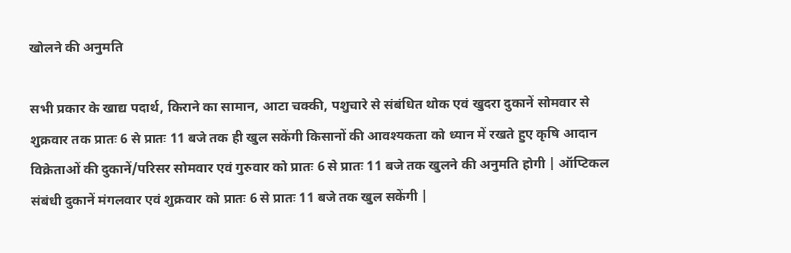खोलने की अनुमति

सभी प्रकार के खाद्य पदार्थ, किराने का सामान, आटा चक्की, पशुचारे से संबंधित थोक एवं खुदरा दुकानें सोमवार से शुक्रवार तक प्रातः 6 से प्रातः 11 बजे तक ही खुल सकेंगी किसानों की आवश्यकता को ध्यान में रखते हुए कृषि आदान विक्रेताओं की दुकानें/परिसर सोमवार एवं गुरुवार को प्रातः 6 से प्रातः 11 बजे तक खुलने की अनुमति होगी | ऑप्टिकल संबंधी दुकानें मंगलवार एवं शुक्रवार को प्रातः 6 से प्रातः 11 बजे तक खुल सकेंगी |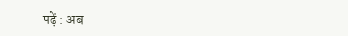पढ़ें : अब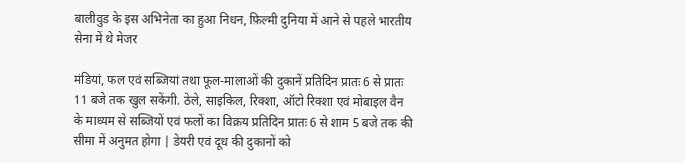बालीवुड के इस अभिनेता का हुआ निधन, फ़िल्मी दुनिया में आने से पहले भारतीय सेना में थे मेजर

मंडियां, फल एवं सब्जियां तथा फूल-मालाओं की दुकानें प्रतिदिन प्रातः 6 से प्रातः 11 बजे तक खुल सकेंगी. ठेले, साइकिल, रिक्शा, ऑटो रिक्शा एवं मोबाइल वैन के माध्यम से सब्जियों एवं फलों का विक्रय प्रतिदिन प्रातः 6 से शाम 5 बजे तक की सीमा में अनुमत होगा | डेयरी एवं दूध की दुकानों को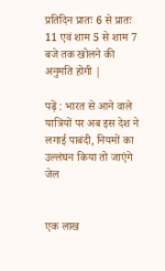प्रतिदिन प्रातः 6 से प्रातः 11 एवं शाम 5 से शाम 7 बजे तक खोलने की अनुमति होगी |

पढ़ें : भारत से आने वाले यात्रियों पर अब इस देश ने लगाई पाबंदी, नियमों का उल्लंघन किया तो जाएंगे जेल


एक लाख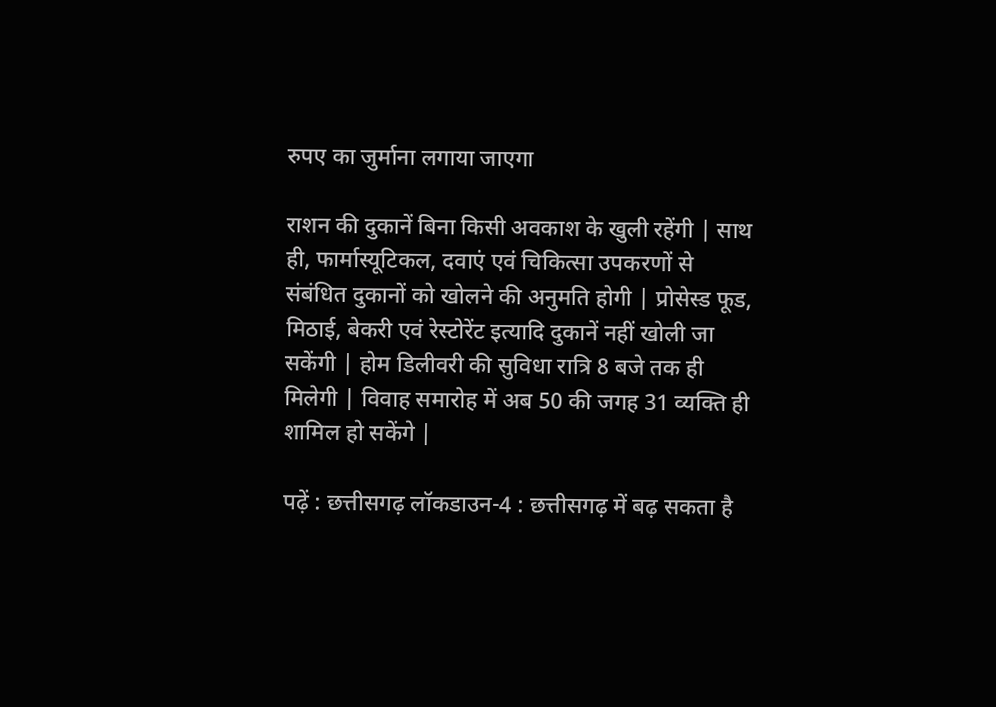रुपए का जुर्माना लगाया जाएगा

राशन की दुकानें बिना किसी अवकाश के खुली रहेंगी | साथ ही, फार्मास्यूटिकल, दवाएं एवं चिकित्सा उपकरणों से संबंधित दुकानों को खोलने की अनुमति होगी | प्रोसेस्ड फूड, मिठाई, बेकरी एवं रेस्टोरेंट इत्यादि दुकानें नहीं खोली जा सकेंगी | होम डिलीवरी की सुविधा रात्रि 8 बजे तक ही मिलेगी | विवाह समारोह में अब 50 की जगह 31 व्यक्ति ही शामिल हो सकेंगे |

पढ़ें : छत्तीसगढ़ लॉकडाउन-4 : छत्तीसगढ़ में बढ़ सकता है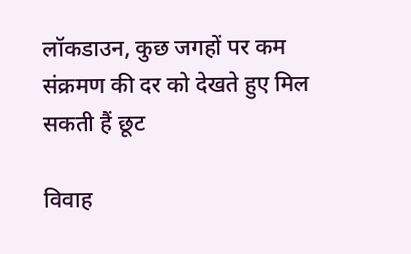लॉकडाउन, कुछ जगहों पर कम संक्रमण की दर को देखते हुए मिल सकती हैं छूट

विवाह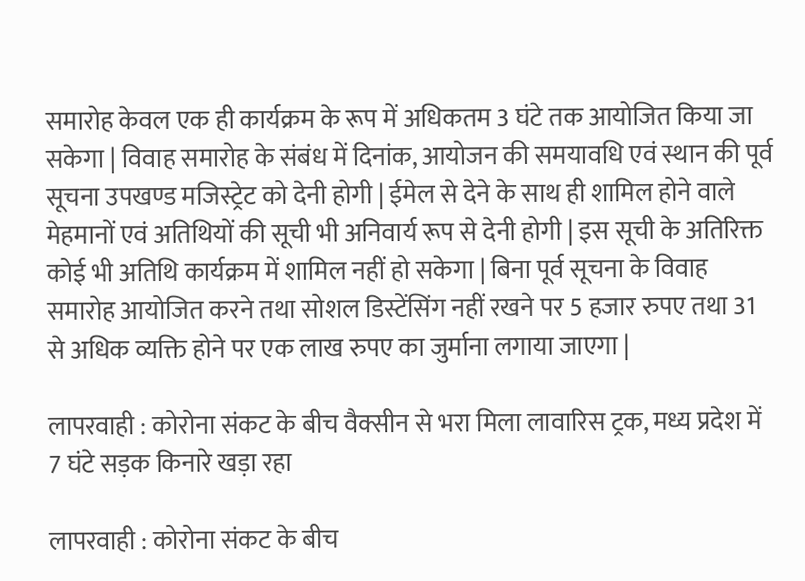समारोह केवल एक ही कार्यक्रम के रूप में अधिकतम 3 घंटे तक आयोजित किया जा सकेगा | विवाह समारोह के संबंध में दिनांक, आयोजन की समयावधि एवं स्थान की पूर्व सूचना उपखण्ड मजिस्ट्रेट को देनी होगी | ईमेल से देने के साथ ही शामिल होने वाले मेहमानों एवं अतिथियों की सूची भी अनिवार्य रूप से देनी होगी | इस सूची के अतिरिक्त कोई भी अतिथि कार्यक्रम में शामिल नहीं हो सकेगा | बिना पूर्व सूचना के विवाह समारोह आयोजित करने तथा सोशल डिस्टेंसिंग नहीं रखने पर 5 हजार रुपए तथा 31 से अधिक व्यक्ति होने पर एक लाख रुपए का जुर्माना लगाया जाएगा |

लापरवाही : कोरोना संकट के बीच वैक्सीन से भरा मिला लावारिस ट्रक, मध्य प्रदेश में 7 घंटे सड़क किनारे खड़ा रहा

लापरवाही : कोरोना संकट के बीच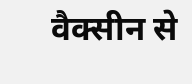वैक्सीन से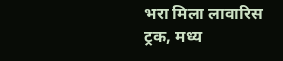भरा मिला लावारिस ट्रक, मध्य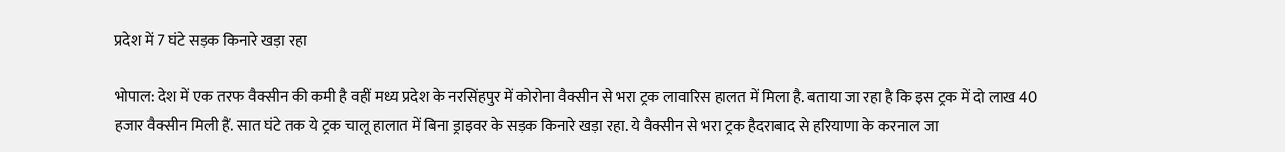प्रदेश में 7 घंटे सड़क किनारे खड़ा रहा

भोपाल: देश में एक तरफ वैक्सीन की कमी है वहीं मध्य प्रदेश के नरसिंहपुर में कोरोना वैक्सीन से भरा ट्रक लावारिस हालत में मिला है. बताया जा रहा है कि इस ट्रक में दो लाख 40 हजार वैक्सीन मिली हैं. सात घंटे तक ये ट्रक चालू हालात में बिना ड्राइवर के सड़क किनारे खड़ा रहा. ये वैक्सीन से भरा ट्रक हैदराबाद से हरियाणा के करनाल जा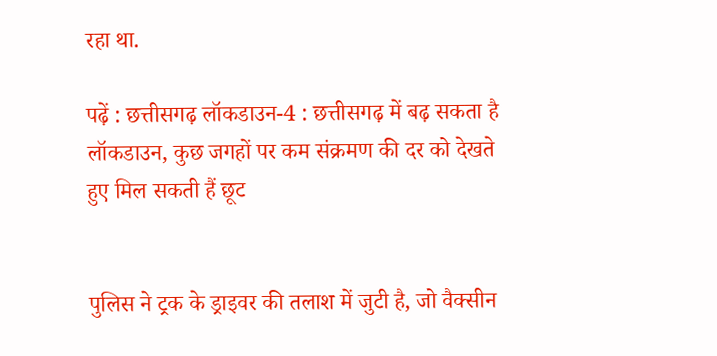रहा था.

पढ़ें : छत्तीसगढ़ लॉकडाउन-4 : छत्तीसगढ़ में बढ़ सकता है लॉकडाउन, कुछ जगहों पर कम संक्रमण की दर को देखते हुए मिल सकती हैं छूट


पुलिस ने ट्रक के ड्राइवर की तलाश में जुटी है, जो वैक्सीन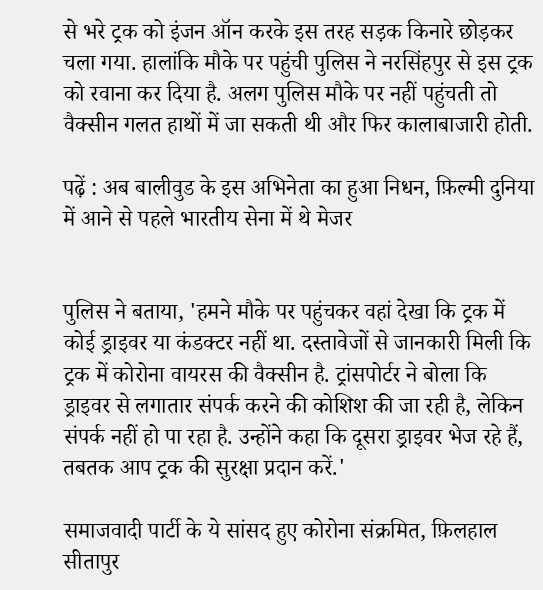से भरे ट्रक को इंजन ऑन करके इस तरह सड़क किनारे छोड़कर चला गया. हालांकि मौके पर पहुंची पुलिस ने नरसिंहपुर से इस ट्रक को रवाना कर दिया है. अलग पुलिस मौके पर नहीं पहुंचती तो वैक्सीन गलत हाथों में जा सकती थी और फिर कालाबाजारी होती.

पढ़ें : अब बालीवुड के इस अभिनेता का हुआ निधन, फ़िल्मी दुनिया में आने से पहले भारतीय सेना में थे मेजर


पुलिस ने बताया, 'हमने मौके पर पहुंचकर वहां देखा कि ट्रक में कोई ड्राइवर या कंडक्टर नहीं था. दस्तावेजों से जानकारी मिली कि ट्रक में कोरोना वायरस की वैक्सीन है. ट्रांसपोर्टर ने बोला कि ड्राइवर से लगातार संपर्क करने की कोशिश की जा रही है, लेकिन संपर्क नहीं हो पा रहा है. उन्होंने कहा कि दूसरा ड्राइवर भेज रहे हैं, तबतक आप ट्रक की सुरक्षा प्रदान करें.'

समाजवादी पार्टी के ये सांसद हुए कोरोना संक्रमित, फ़िलहाल सीतापुर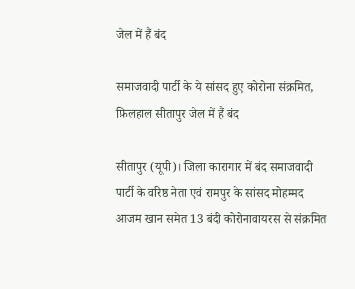जेल में हैं बंद

समाजवादी पार्टी के ये सांसद हुए कोरोना संक्रमित, फ़िलहाल सीतापुर जेल में हैं बंद

सीतापुर (यूपी)। जिला कारागार में बंद समाजवादी पार्टी के वरिष्ठ नेता एवं रामपुर के सांसद मोहम्मद आजम खान समेत 13 बंदी कोरोनावायरस से संक्रमित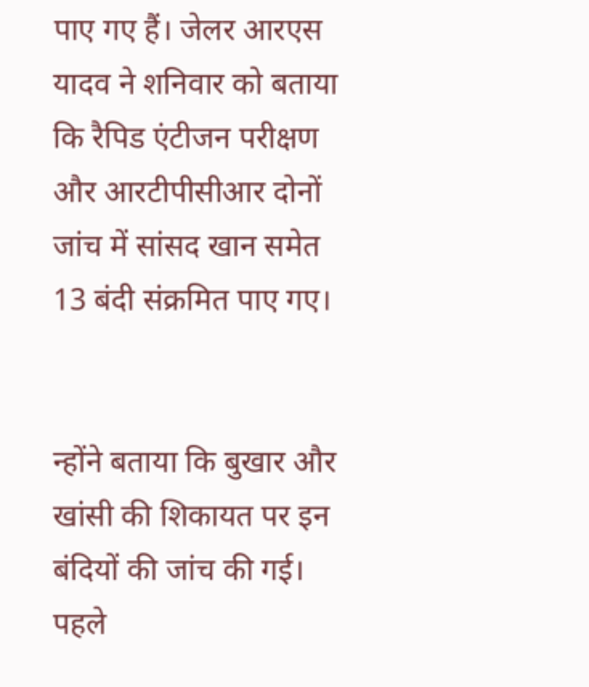पाए गए हैं। जेलर आरएस यादव ने शनिवार को बताया कि रैपिड एंटीजन परीक्षण और आरटीपीसीआर दोनों जांच में सांसद खान समेत 13 बंदी संक्रमित पाए गए।


न्होंने बताया कि बुखार और खांसी की शिकायत पर इन बंदियों की जांच की गई। पहले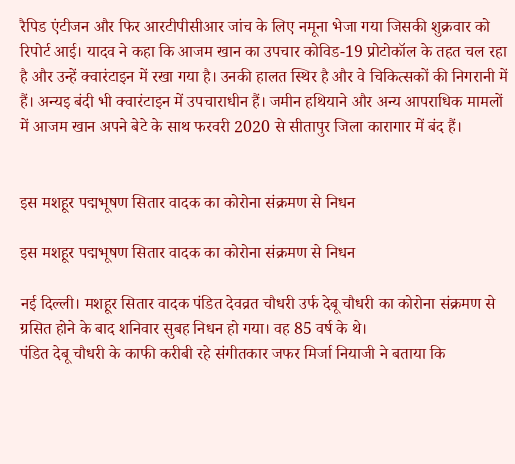रैपिड एंटीजन और फिर आरटीपीसीआर जांच के लिए नमूना भेजा गया जिसकी शुक्रवार को रिपोर्ट आई। यादव ने कहा कि आजम खान का उपचार कोविड-19 प्रोटोकॉल के तहत चल रहा है और उन्हें क्वारंटाइन में रखा गया है। उनकी हालत स्थिर है और वे चिकित्सकों की निगरानी में हैं। अन्यइ बंदी भी क्वारंटाइन में उपचाराधीन हैं। जमीन हथियाने और अन्य आपराधिक मामलों में आजम खान अपने बेटे के साथ फरवरी 2020 से सीतापुर जिला कारागार में बंद हैं।


इस मशहूर पद्मभूषण सितार वादक का कोरोना संक्रमण से निधन

इस मशहूर पद्मभूषण सितार वादक का कोरोना संक्रमण से निधन

नई दिल्ली। मशहूर सितार वादक पंडित देवव्रत चौधरी उर्फ देबू चौधरी का कोरोना संक्रमण से ग्रसित होने के बाद शनिवार सुबह निधन हो गया। वह 85 वर्ष के थे।
पंडित देबू चौधरी के काफी करीबी रहे संगीतकार जफर मिर्जा नियाजी ने बताया कि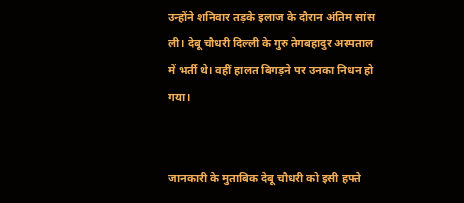उन्होंने शनिवार तड़के इलाज के दौरान अंतिम सांस ली। देबू चौधरी दिल्ली के गुरु तेगबहादुर अस्पताल में भर्ती थे। वहीं हालत बिगड़ने पर उनका निधन हो गया।


जानकारी के मुताबिक देबू चौधरी को इसी हफ्ते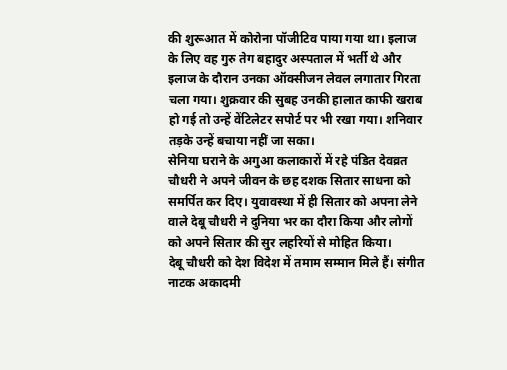की शुरूआत में कोरोना पॉजीटिव पाया गया था। इलाज के लिए वह गुरु तेग बहादुर अस्पताल में भर्ती थे और इलाज के दौरान उनका ऑक्सीजन लेवल लगातार गिरता चला गया। शुक्रवार की सुबह उनकी हालात काफी खराब हो गई तो उन्हें वेंटिलेटर सपोर्ट पर भी रखा गया। शनिवार तड़के उन्हें बचाया नहीं जा सका।
सेनिया घराने के अगुआ कलाकारों में रहे पंडित देवव्रत चौधरी ने अपने जीवन के छह दशक सितार साधना को समर्पित कर दिए। युवावस्था में ही सितार को अपना लेने वाले देबू चौधरी ने दुनिया भर का दौरा किया और लोगों को अपने सितार की सुर लहरियों से मोहित किया।
देबू चौधरी को देश विदेश में तमाम सम्मान मिले हैं। संगीत नाटक अकादमी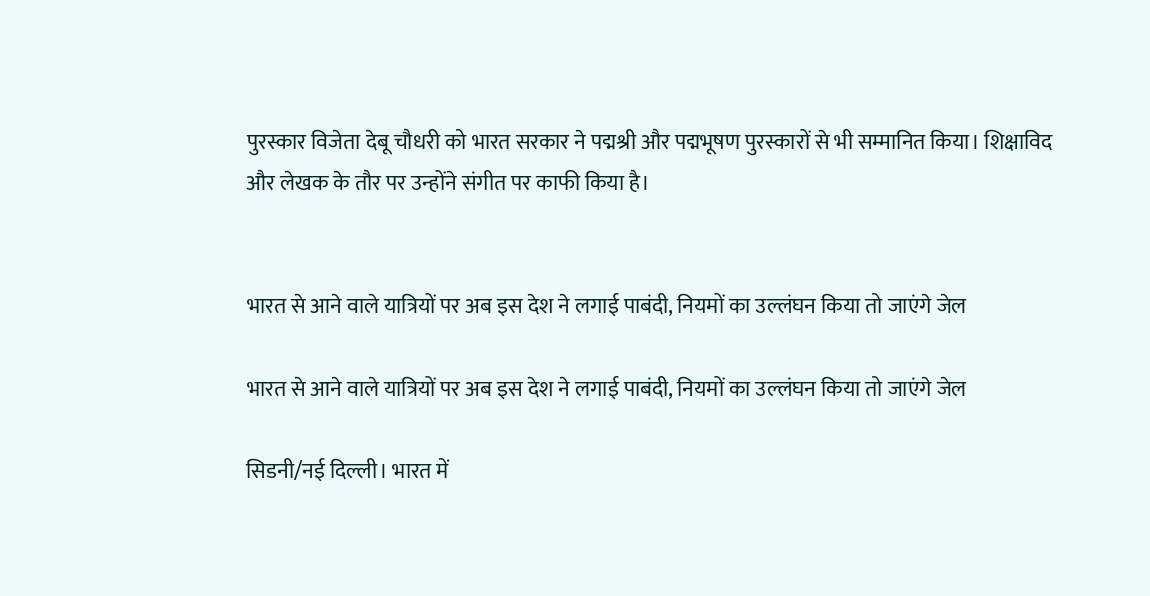पुरस्कार विजेता देबू चौधरी को भारत सरकार ने पद्मश्री और पद्मभूषण पुरस्कारों से भी सम्मानित किया। शिक्षाविद और लेखक के तौर पर उन्होंने संगीत पर काफी किया है।


भारत से आने वाले यात्रियों पर अब इस देश ने लगाई पाबंदी, नियमों का उल्लंघन किया तो जाएंगे जेल

भारत से आने वाले यात्रियों पर अब इस देश ने लगाई पाबंदी, नियमों का उल्लंघन किया तो जाएंगे जेल

सिडनी/नई दिल्ली। भारत में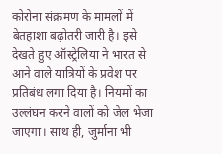कोरोना संक्रमण के मामलों में बेतहाशा बढ़ोतरी जारी है। इसे देखते हुए ऑस्ट्रेलिया ने भारत से आने वाले यात्रियों के प्रवेश पर प्रतिबंध लगा दिया है। नियमों का उल्लंघन करने वालों को जेल भेजा जाएगा। साथ ही, जुर्माना भी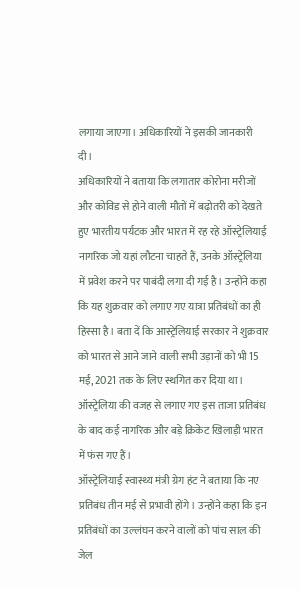लगाया जाएगा। अधिकारियों ने इसकी जानकारी दी।
अधिकारियों ने बताया कि लगातार कोरोना मरीजों और कोविड से होने वाली मौतों में बढ़ोतरी को देखते हुए भारतीय पर्यटक और भारत में रह रहे ऑस्ट्रेलियाई नागरिक जो यहां लौटना चाहते हैं, उनके ऑस्ट्रेलिया में प्रवेश करने पर पाबंदी लगा दी गई है। उन्होंने कहा कि यह शुक्रवार को लगाए गए यात्रा प्रतिबंधों का ही हिस्सा है। बता दें कि आस्ट्रेलियाई सरकार ने शुक्रवार को भारत से आने जाने वाली सभी उड़ानों को भी 15 मई, 2021 तक के लिए स्थगित कर दिया था। ऑस्ट्रेलिया की वजह से लगाए गए इस ताजा प्रतिबंध के बाद कई नागरिक और बड़े क्रिकेट खिलाड़ी भारत में फंस गए हैं।
ऑस्ट्रेलियाई स्वास्थ्य मंत्री ग्रेग हंट ने बताया कि नए प्रतिबंध तीन मई से प्रभावी होंगे। उन्होंने कहा कि इन प्रतिबंधों का उल्लंघन करने वालों को पांच साल की जेल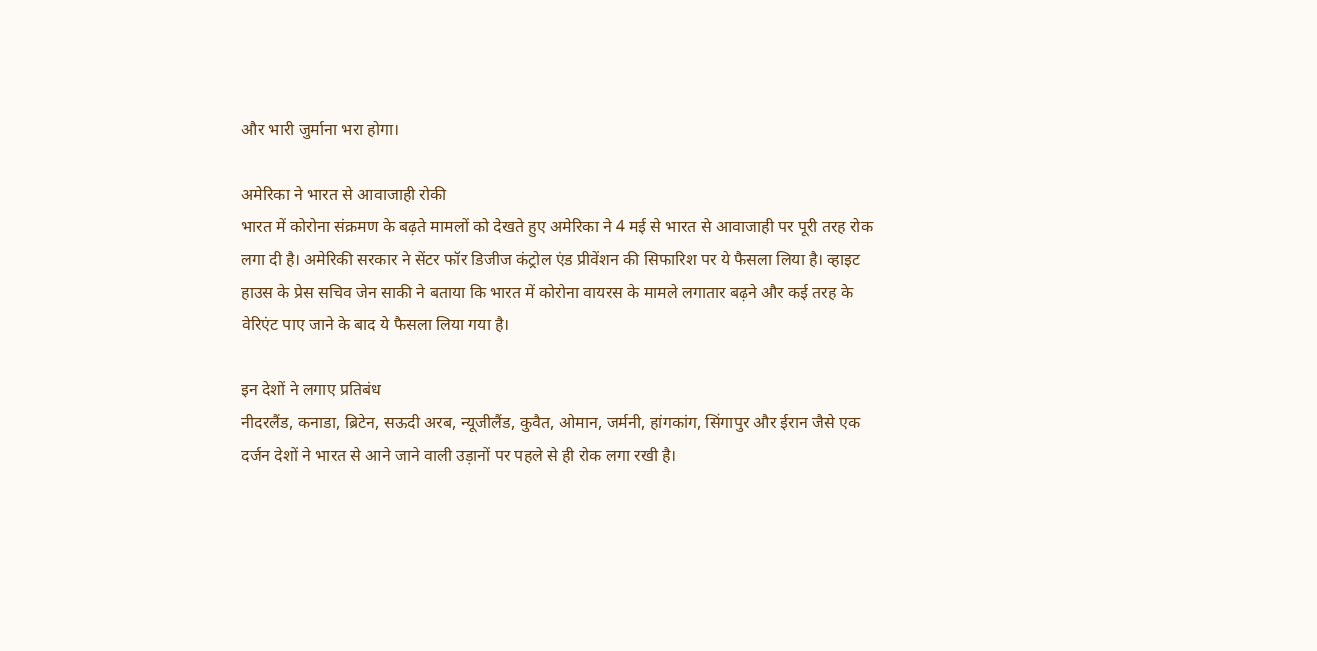और भारी जुर्माना भरा होगा।

अमेरिका ने भारत से आवाजाही रोकी
भारत में कोरोना संक्रमण के बढ़ते मामलों को देखते हुए अमेरिका ने 4 मई से भारत से आवाजाही पर पूरी तरह रोक लगा दी है। अमेरिकी सरकार ने सेंटर फॉर डिजीज कंट्रोल एंड प्रीवेंशन की सिफारिश पर ये फैसला लिया है। व्हाइट हाउस के प्रेस सचिव जेन साकी ने बताया कि भारत में कोरोना वायरस के मामले लगातार बढ़ने और कई तरह के वेरिएंट पाए जाने के बाद ये फैसला लिया गया है।

इन देशों ने लगाए प्रतिबंध
नीदरलैंड, कनाडा, ब्रिटेन, सऊदी अरब, न्यूजीलैंड, कुवैत, ओमान, जर्मनी, हांगकांग, सिंगापुर और ईरान जैसे एक दर्जन देशों ने भारत से आने जाने वाली उड़ानों पर पहले से ही रोक लगा रखी है।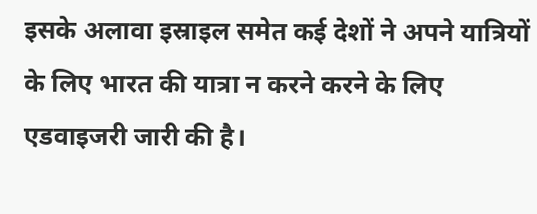इसके अलावा इस्राइल समेत कई देशों ने अपने यात्रियों के लिए भारत की यात्रा न करने करने के लिए एडवाइजरी जारी की है।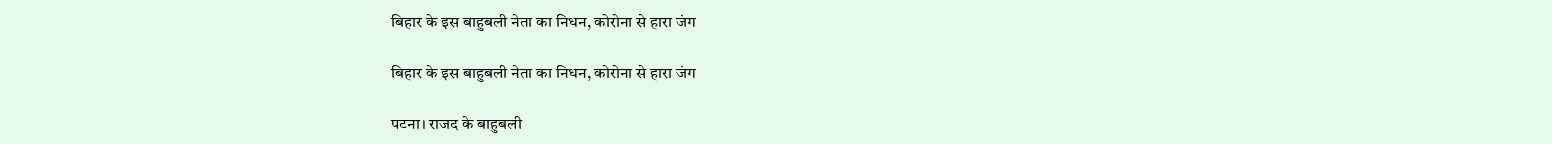बिहार के इस बाहुबली नेता का निधन, कोरोना से हारा जंग

बिहार के इस बाहुबली नेता का निधन, कोरोना से हारा जंग

पटना। राजद के बाहुबली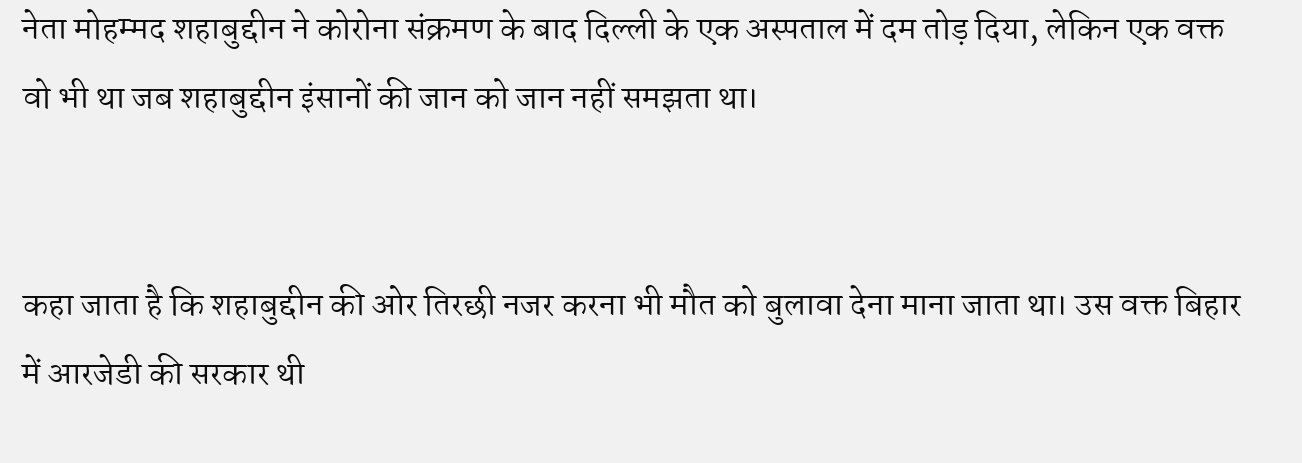नेता मोहम्मद शहाबुद्दीन ने कोरोना संक्रमण के बाद दिल्ली के एक अस्पताल में दम तोड़ दिया, लेकिन एक वक्त वो भी था जब शहाबुद्दीन इंसानों की जान को जान नहीं समझता था।


कहा जाता है कि शहाबुद्दीन की ओर तिरछी नजर करना भी मौत को बुलावा देना माना जाता था। उस वक्त बिहार में आरजेडी की सरकार थी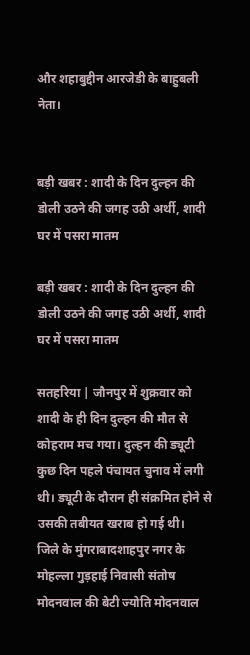और शहाबुद्दीन आरजेडी के बाहुबली नेता।


बड़ी खबर : शादी के दिन दुल्हन की डोली उठने की जगह उठी अर्थी, शादी घर में पसरा मातम

बड़ी खबर : शादी के दिन दुल्हन की डोली उठने की जगह उठी अर्थी, शादी घर में पसरा मातम

सतहरिया | जौनपुर में शुक्रवार को शादी के ही दिन दुल्हन की मौत से कोहराम मच गया। दुल्हन की ड्यूटी कुछ दिन पहले पंचायत चुनाव में लगी थी। ड्यूटी के दौरान ही संक्रमित होने से उसकी तबीयत खराब हो गई थी।
जिले के मुंगराबादशाहपुर नगर के मोहल्ला गुड़हाई निवासी संतोष मोदनवाल की बेटी ज्योति मोदनवाल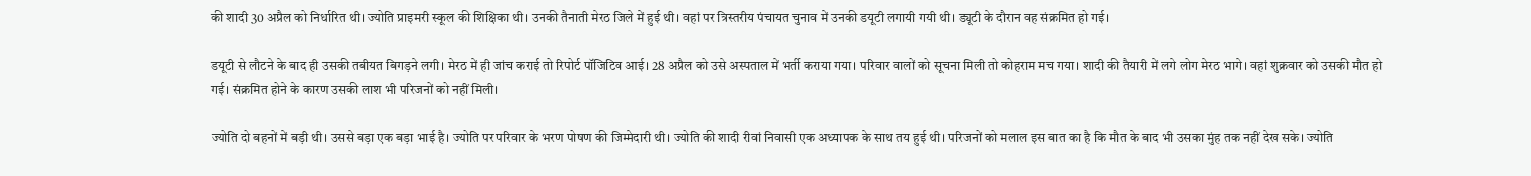की शादी 30 अप्रैल को निर्धारित थी। ज्योति प्राइमरी स्कूल की शिक्षिका थी। उनकी तैनाती मेरठ जिले में हुई थी। वहां पर त्रिस्तरीय पंचायत चुनाव में उनकी डयूटी लगायी गयी थी। ड्यूटी के दौरान वह संक्रमित हो गई।

डयूटी से लौटने के बाद ही उसकी तबीयत बिगड़ने लगी। मेरठ में ही जांच कराई तो रिपोर्ट पॉजिटिव आई। 28 अप्रैल को उसे अस्पताल में भर्ती कराया गया। परिवार वालों को सूचना मिली तो कोहराम मच गया। शादी की तैयारी में लगे लोग मेरठ भागे। वहां शुक्रवार को उसकी मौत हो गई। संक्रमित होने के कारण उसकी लाश भी परिजनों को नहीं मिली।

ज्योति दो बहनों में बड़ी थी। उससे बड़ा एक बड़ा भाई है। ज्योति पर परिवार के भरण पोषण की जिम्मेदारी थी। ज्योति की शादी रीवां निवासी एक अध्यापक के साथ तय हुई थी। परिजनों को मलाल इस बात का है कि मौत के बाद भी उसका मुंह तक नहीं देख सके। ज्योति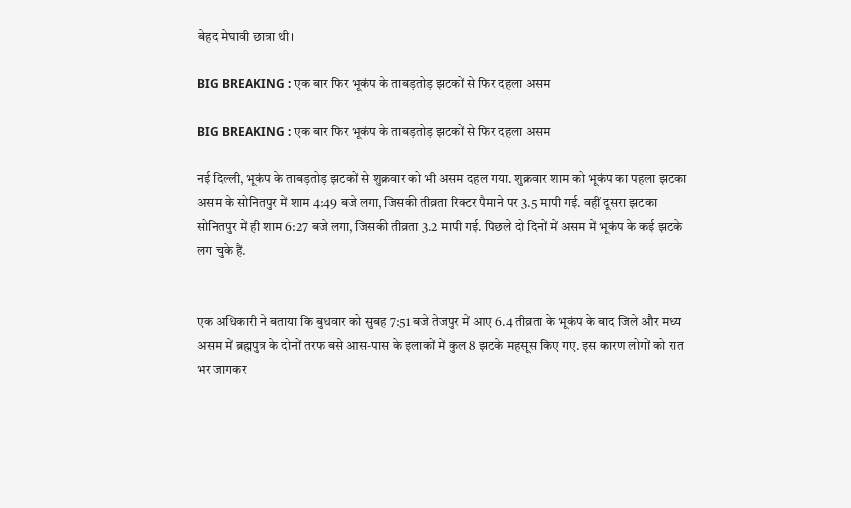बेहद मेघावी छात्रा थी।

BIG BREAKING : एक बार फिर भूकंप के ताबड़तोड़ झटकों से फिर दहला असम

BIG BREAKING : एक बार फिर भूकंप के ताबड़तोड़ झटकों से फिर दहला असम

नई दिल्ली, भूकंप के ताबड़तोड़ झटकों से शुक्रवार को भी असम दहल गया. शुक्रवार शाम को भूकंप का पहला झटका असम के सोनितपुर में शाम 4:49 बजे लगा, जिसकी तीव्रता रिक्टर पैमाने पर 3.5 मापी गई. वहीं दूसरा झटका सोनितपुर में ही शाम 6:27 बजे लगा, जिसकी तीव्रता 3.2 मापी गई. पिछले दो दिनों में असम में भूकंप के कई झटके लग चुके हैं.


एक अधिकारी ने बताया कि बुधवार को सुबह 7:51 बजे तेजपुर में आए 6.4 तीव्रता के भूकंप के बाद जिले और मध्य असम में ब्रह्मपुत्र के दोनों तरफ बसे आस-पास के इलाकों में कुल 8 झटके महसूस किए गए. इस कारण लोगों को रात भर जागकर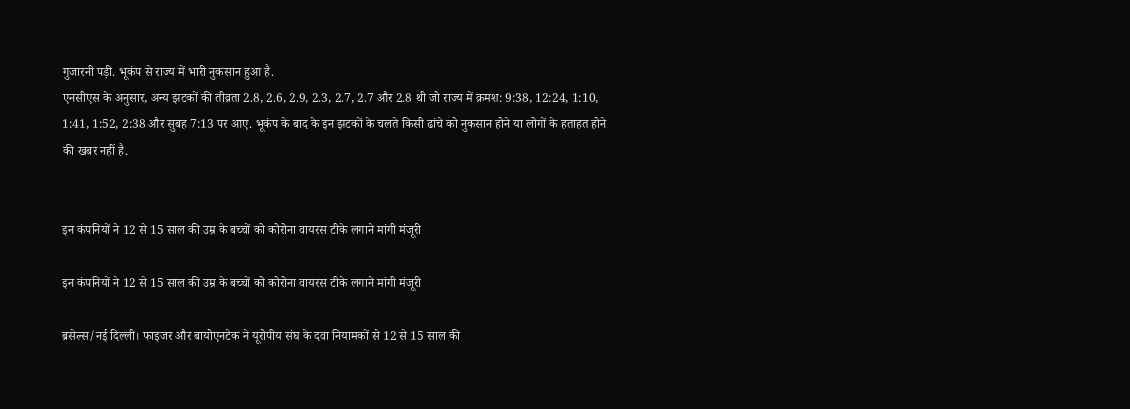गुजारनी पड़ी. भूकंप से राज्य में भारी नुकसान हुआ है.
एनसीएस के अनुसार, अन्य झटकों की तीव्रता 2.8, 2.6, 2.9, 2.3, 2.7, 2.7 और 2.8 थी जो राज्य में क्रमश: 9:38, 12:24, 1:10, 1:41, 1:52, 2:38 और सुबह 7:13 पर आए. भूकंप के बाद के इन झटकों के चलते किसी ढांचे को नुकसान होने या लोगों के हताहत होने की खबर नहीं है.


इन कंपनियों ने 12 से 15 साल की उम्र के बच्चों को कोरोना वायरस टीके लगाने मांगी मंजूरी

इन कंपनियों ने 12 से 15 साल की उम्र के बच्चों को कोरोना वायरस टीके लगाने मांगी मंजूरी

ब्रसेल्स/नई दिल्ली। फाइजर और बायोएनटेक ने यूरोपीय संघ के दवा नियामकों से 12 से 15 साल की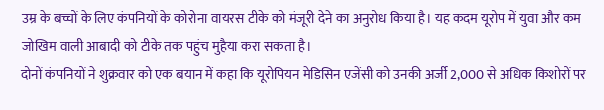उम्र के बच्चों के लिए कंपनियों के कोरोना वायरस टीके को मंजूरी देने का अनुरोध किया है। यह कदम यूरोप में युवा और कम जोखिम वाली आबादी को टीके तक पहुंच मुहैया करा सकता है।
दोनों कंपनियों ने शुक्रवार को एक बयान में कहा कि यूरोपियन मेडिसिन एजेंसी को उनकी अर्जी 2,000 से अधिक किशोरों पर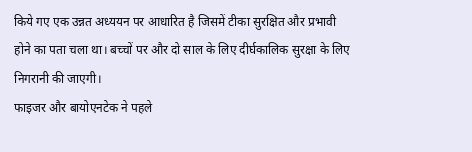किये गए एक उन्नत अध्ययन पर आधारित है जिसमें टीका सुरक्षित और प्रभावी होने का पता चला था। बच्चों पर और दो साल के लिए दीर्घकालिक सुरक्षा के लिए निगरानी की जाएगी।
फाइजर और बायोएनटेक ने पहले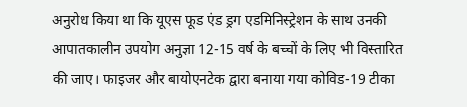अनुरोध किया था कि यूएस फूड एंड ड्रग एडमिनिस्ट्रेशन के साथ उनकी आपातकालीन उपयोग अनुज्ञा 12-15 वर्ष के बच्चों के लिए भी विस्तारित की जाए। फाइजर और बायोएनटेक द्वारा बनाया गया कोविड-19 टीका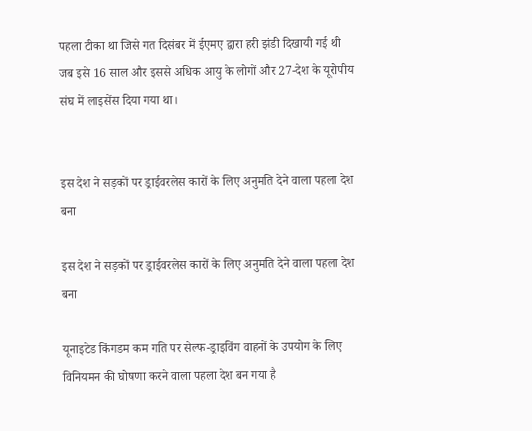पहला टीका था जिसे गत दिसंबर में ईएमए द्वारा हरी झंडी दिखायी गई थी जब इसे 16 साल और इससे अधिक आयु के लोगों और 27-देश के यूरोपीय संघ में लाइसेंस दिया गया था।


इस देश ने सड़कों पर ड्राईवरलेस कारों के लिए अनुमति देने वाला पहला देश बना

इस देश ने सड़कों पर ड्राईवरलेस कारों के लिए अनुमति देने वाला पहला देश बना

यूनाइटेड किंगडम कम गति पर सेल्फ-ड्राइविंग वाहनों के उपयोग के लिए विनियमन की घोषणा करने वाला पहला देश बन गया है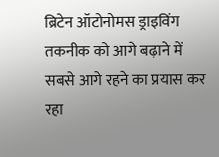ब्रिटेन ऑटोनोमस ड्राइविंग तकनीक को आगे बढ़ाने में सबसे आगे रहने का प्रयास कर रहा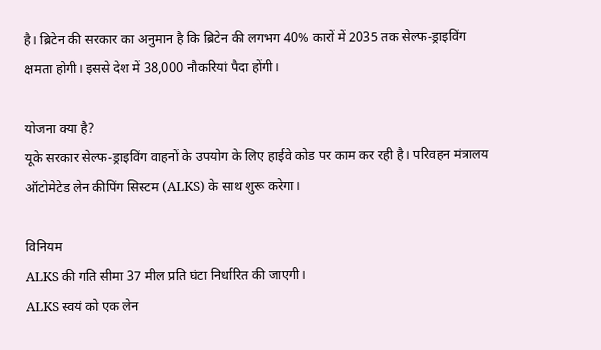है। ब्रिटेन की सरकार का अनुमान है कि ब्रिटेन की लगभग 40% कारों में 2035 तक सेल्फ-ड्राइविंग क्षमता होगी। इससे देश में 38,000 नौकरियां पैदा होंगी।

योजना क्या है?
यूके सरकार सेल्फ-ड्राइविंग वाहनों के उपयोग के लिए हाईवे कोड पर काम कर रही है। परिवहन मंत्रालय ऑटोमेटेड लेन कीपिंग सिस्टम (ALKS) के साथ शुरू करेगा।

विनियम
ALKS की गति सीमा 37 मील प्रति घंटा निर्धारित की जाएगी।
ALKS स्वयं को एक लेन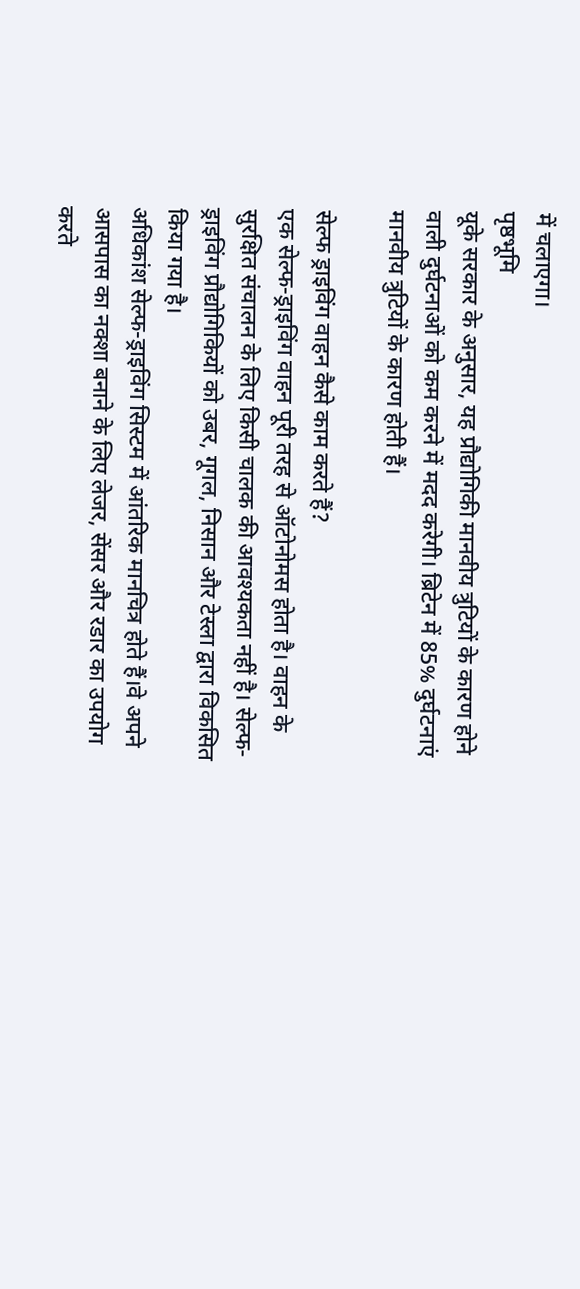में चलाएगा।
पृष्ठभूमि
यूके सरकार के अनुसार, यह प्रौद्योगिकी मानवीय त्रुटियों के कारण होने वाली दुर्घटनाओं को कम करने में मदद करेगी। ब्रिटेन में 85% दुर्घटनाएं मानवीय त्रुटियों के कारण होती हैं।

सेल्फ ड्राइविंग वाहन कैसे काम करते हैं?
एक सेल्फ-ड्राइविंग वाहन पूरी तरह से ऑटोनोमस होता है। वाहन के सुरक्षित संचालन के लिए किसी चालक की आवश्यकता नहीं है। सेल्फ-ड्राइविंग प्रौद्योगिकियों को उबर, गूगल, निसान और टेस्ला द्वारा विकसित किया गया है।
अधिकांश सेल्फ-ड्राइविंग सिस्टम में आंतरिक मानचित्र होते हैं।वे अपने आसपास का नक्शा बनाने के लिए लेजर, सेंसर और रडार का उपयोग करते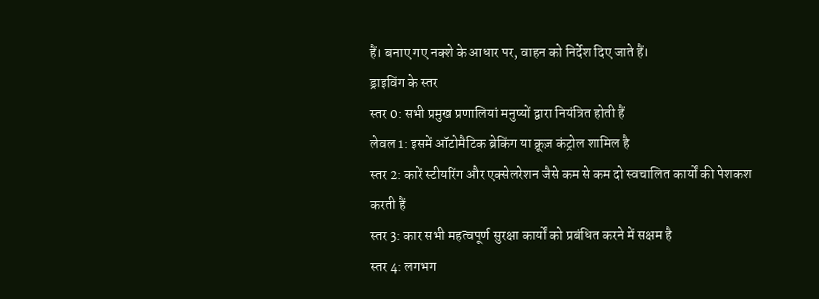हैं। बनाए गए नक्शे के आधार पर, वाहन को निर्देश दिए जाते हैं।
ड्राइविंग के स्तर
स्तर 0: सभी प्रमुख प्रणालियां मनुष्यों द्वारा नियंत्रित होती हैं
लेवल 1: इसमें ऑटोमैटिक ब्रेकिंग या क्रूज़ कंट्रोल शामिल है
स्तर 2: कारें स्टीयरिंग और एक्सेलरेशन जैसे कम से कम दो स्वचालित कार्यों की पेशकश करती हैं
स्तर 3: कार सभी महत्वपूर्ण सुरक्षा कार्यों को प्रबंधित करने में सक्षम है
स्तर 4: लगभग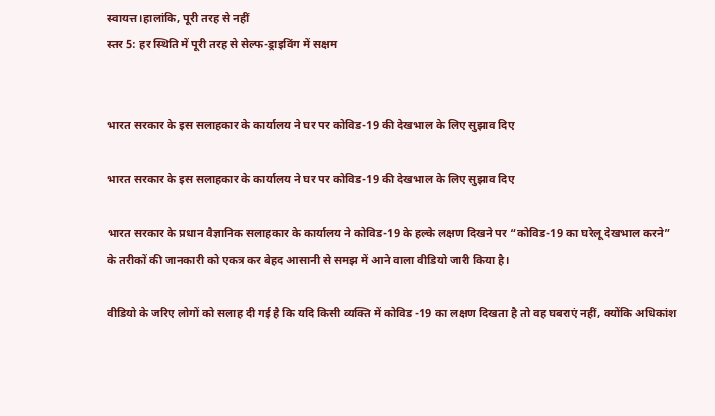स्वायत्त।हालांकि, पूरी तरह से नहीं
स्तर 5: हर स्थिति में पूरी तरह से सेल्फ-ड्राइविंग में सक्षम


भारत सरकार के इस सलाहकार के कार्यालय ने घर पर कोविड-19 की देखभाल के लिए सुझाव दिए

भारत सरकार के इस सलाहकार के कार्यालय ने घर पर कोविड-19 की देखभाल के लिए सुझाव दिए

भारत सरकार के प्रधान वैज्ञानिक सलाहकार के कार्यालय ने कोविड-19 के हल्के लक्षण दिखने पर “कोविड-19 का घरेलू देखभाल करने” के तरीकों की जानकारी को एकत्र कर बेहद आसानी से समझ में आने वाला वीडियो जारी किया है।

वीडियो के जरिए लोगों को सलाह दी गई है कि यदि किसी व्यक्ति में कोविड -19 का लक्षण दिखता है तो वह घबराएं नहीं, क्योंकि अधिकांश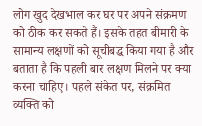लोग खुद देखभाल कर घर पर अपने संक्रमण को ठीक कर सकते हैं। इसके तहत बीमारी के सामान्य लक्षणों को सूचीबद्ध किया गया है और बताता है कि पहली बार लक्षण मिलने पर क्या करना चाहिए। पहले संकेत पर, संक्रमित व्यक्ति को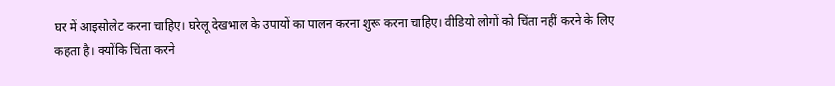घर में आइसोलेट करना चाहिए। घरेलू देखभाल के उपायों का पालन करना शुरू करना चाहिए। वीडियो लोगों को चिंता नहीं करने के लिए कहता है। क्योंकि चिंता करने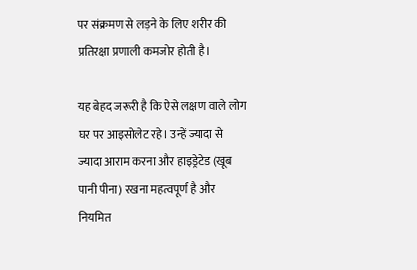पर संक्रमण से लड़ने के लिए शरीर की प्रतिरक्षा प्रणाली कमजोर होती है।

यह बेहद जरूरी है कि ऐसे लक्षण वाले लोग घर पर आइसोलेट रहे। उन्हें ज्यादा से ज्यादा आराम करना और हाइड्रेटेड (खूब पानी पीना) रखना महत्वपूर्ण है और नियमित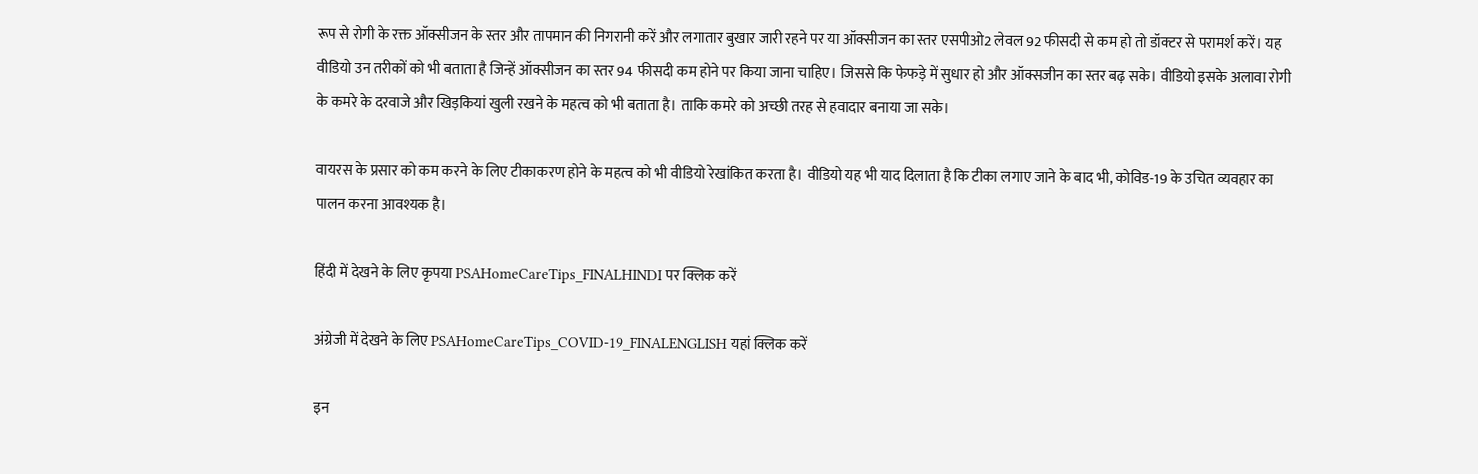रूप से रोगी के रक्त ऑक्सीजन के स्तर और तापमान की निगरानी करें और लगातार बुखार जारी रहने पर या ऑक्सीजन का स्तर एसपीओ2 लेवल 92 फीसदी से कम हो तो डॉक्टर से परामर्श करें। यह वीडियो उन तरीकों को भी बताता है जिन्हें ऑक्सीजन का स्तर 94 फीसदी कम होने पर किया जाना चाहिए। जिससे कि फेफड़े में सुधार हो और ऑक्सजीन का स्तर बढ़ सके। वीडियो इसके अलावा रोगी के कमरे के दरवाजे और खिड़कियां खुली रखने के महत्व को भी बताता है। ताकि कमरे को अच्छी तरह से हवादार बनाया जा सके।

वायरस के प्रसार को कम करने के लिए टीकाकरण होने के महत्व को भी वीडियो रेखांकित करता है। वीडियो यह भी याद दिलाता है कि टीका लगाए जाने के बाद भी, कोविड-19 के उचित व्यवहार का पालन करना आवश्यक है।

हिंदी में देखने के लिए कृपया PSAHomeCareTips_FINALHINDI पर क्लिक करें

अंग्रेजी में देखने के लिए PSAHomeCareTips_COVID-19_FINALENGLISH यहां क्लिक करें

इन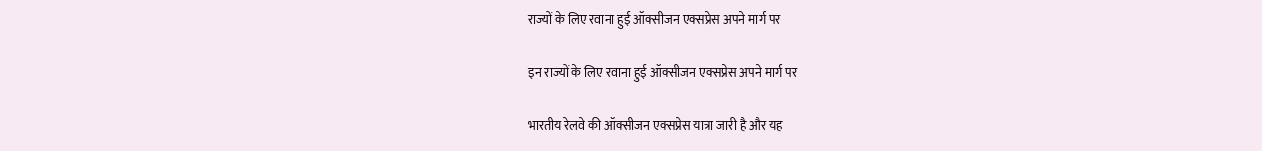राज्यों के लिए रवाना हुई ऑक्सीजन एक्सप्रेस अपने मार्ग पर

इन राज्यों के लिए रवाना हुई ऑक्सीजन एक्सप्रेस अपने मार्ग पर

भारतीय रेलवे की ऑक्सीजन एक्सप्रेस यात्रा जारी है और यह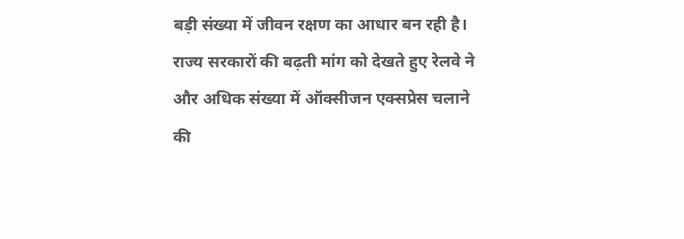बड़ी संख्या में जीवन रक्षण का आधार बन रही है। राज्य सरकारों की बढ़ती मांग को देखते हुए रेलवे ने और अधिक संख्या में ऑक्सीजन एक्सप्रेस चलाने की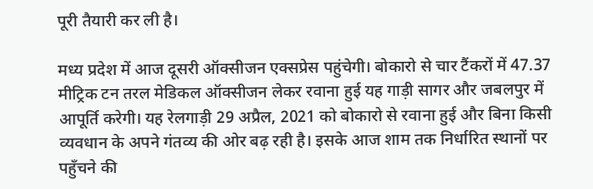पूरी तैयारी कर ली है।

मध्य प्रदेश में आज दूसरी ऑक्सीजन एक्सप्रेस पहुंचेगी। बोकारो से चार टैंकरों में 47.37 मीट्रिक टन तरल मेडिकल ऑक्सीजन लेकर रवाना हुई यह गाड़ी सागर और जबलपुर में आपूर्ति करेगी। यह रेलगाड़ी 29 अप्रैल, 2021 को बोकारो से रवाना हुई और बिना किसी व्यवधान के अपने गंतव्य की ओर बढ़ रही है। इसके आज शाम तक निर्धारित स्थानों पर पहुँचने की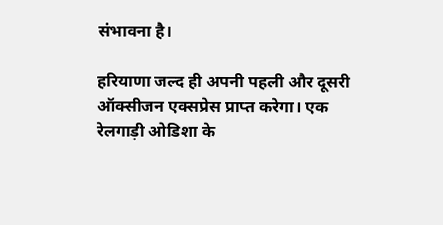संभावना है।

हरियाणा जल्द ही अपनी पहली और दूसरी ऑक्सीजन एक्सप्रेस प्राप्त करेगा। एक रेलगाड़ी ओडिशा के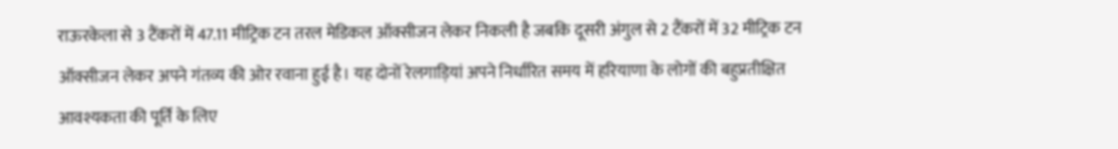राऊरकेला से 3 टैंकरों में 47.11 मीट्रिक टन तरल मेडिकल ऑक्सीजन लेकर निकली है जबकि दूसरी अंगुल से 2 टैंकरों में 32 मीट्रिक टन ऑक्सीजन लेकर अपने गंतव्य की ओर रवाना हुई है। यह दोनों रेलगाड़ियां अपने निर्धारित समय में हरियाणा के लोगों की बहुप्रतीक्षित आवश्यकता की पूर्ति के लिए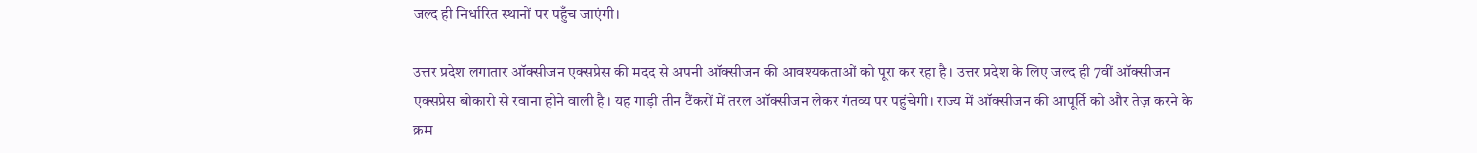जल्द ही निर्धारित स्थानों पर पहुँच जाएंगी।

उत्तर प्रदेश लगातार ऑक्सीजन एक्सप्रेस की मदद से अपनी ऑक्सीजन की आवश्यकताओं को पूरा कर रहा है। उत्तर प्रदेश के लिए जल्द ही 7वीं ऑक्सीजन एक्सप्रेस बोकारो से रवाना होने वाली है। यह गाड़ी तीन टैंकरों में तरल ऑक्सीजन लेकर गंतव्य पर पहुंचेगी। राज्य में ऑक्सीजन की आपूर्ति को और तेज़ करने के क्रम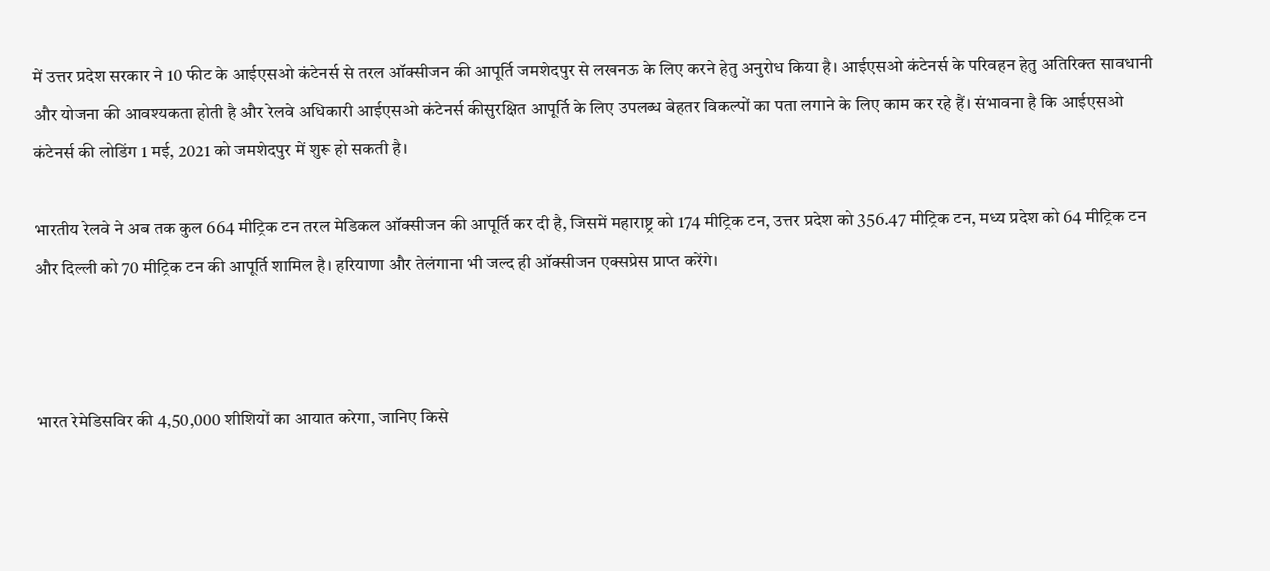में उत्तर प्रदेश सरकार ने 10 फीट के आईएसओ कंटेनर्स से तरल ऑक्सीजन की आपूर्ति जमशेदपुर से लखनऊ के लिए करने हेतु अनुरोध किया है। आईएसओ कंटेनर्स के परिवहन हेतु अतिरिक्त सावधानी और योजना की आवश्यकता होती है और रेलवे अधिकारी आईएसओ कंटेनर्स कीसुरक्षित आपूर्ति के लिए उपलब्ध बेहतर विकल्पों का पता लगाने के लिए काम कर रहे हैं। संभावना है कि आईएसओ कंटेनर्स की लोडिंग 1 मई, 2021 को जमशेदपुर में शुरू हो सकती है।

भारतीय रेलवे ने अब तक कुल 664 मीट्रिक टन तरल मेडिकल ऑक्सीजन की आपूर्ति कर दी है, जिसमें महाराष्ट्र को 174 मीट्रिक टन, उत्तर प्रदेश को 356.47 मीट्रिक टन, मध्य प्रदेश को 64 मीट्रिक टन और दिल्ली को 70 मीट्रिक टन की आपूर्ति शामिल है। हरियाणा और तेलंगाना भी जल्द ही ऑक्सीजन एक्सप्रेस प्राप्त करेंगे।



भारत रेमेडिसविर की 4,50,000 शीशियों का आयात करेगा, जानिए किसे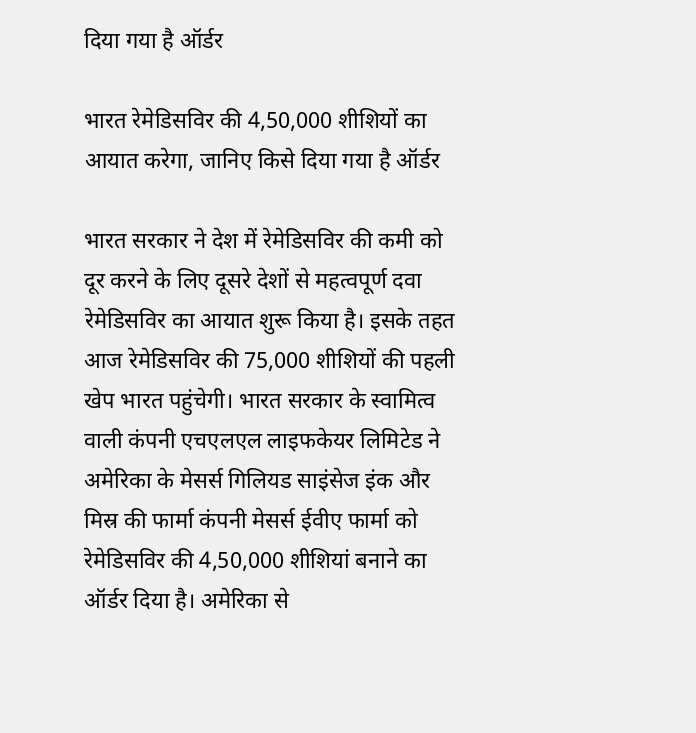दिया गया है ऑर्डर

भारत रेमेडिसविर की 4,50,000 शीशियों का आयात करेगा, जानिए किसे दिया गया है ऑर्डर

भारत सरकार ने देश में रेमेडिसविर की कमी को दूर करने के लिए दूसरे देशों से महत्वपूर्ण दवा रेमेडिसविर का आयात शुरू किया है। इसके तहत आज रेमेडिसविर की 75,000 शीशियों की पहली खेप भारत पहुंचेगी। भारत सरकार के स्वामित्व वाली कंपनी एचएलएल लाइफकेयर लिमिटेड ने अमेरिका के मेसर्स गिलियड साइंसेज इंक और मिस्र की फार्मा कंपनी मेसर्स ईवीए फार्मा को रेमेडिसविर की 4,50,000 शीशियां बनाने का ऑर्डर दिया है। अमेरिका से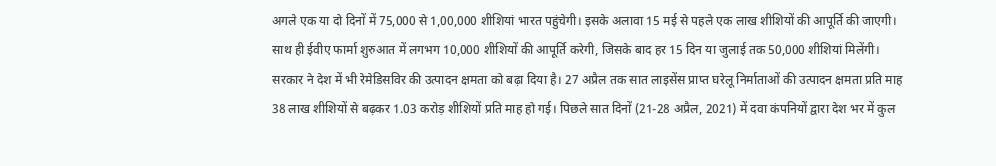अगले एक या दो दिनों में 75,000 से 1,00,000 शीशियां भारत पहुंचेगी। इसके अलावा 15 मई से पहले एक लाख शीशियों की आपूर्ति की जाएगी। साथ ही ईवीए फार्मा शुरुआत में लगभग 10,000 शीशियों की आपूर्ति करेगी, जिसके बाद हर 15 दिन या जुलाई तक 50,000 शीशियां मिलेंगी। सरकार ने देश में भी रेमेडिसविर की उत्पादन क्षमता को बढ़ा दिया है। 27 अप्रैल तक सात लाइसेंस प्राप्त घरेलू निर्माताओं की उत्पादन क्षमता प्रति माह 38 लाख शीशियों से बढ़कर 1.03 करोड़ शीशियों प्रति माह हो गई। पिछले सात दिनों (21-28 अप्रैल, 2021) में दवा कंपनियों द्वारा देश भर में कुल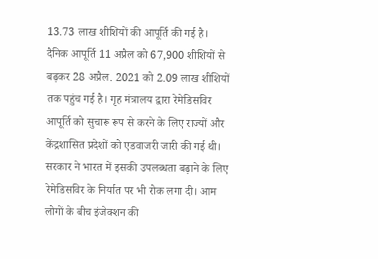13.73 लाख शीशियों की आपूर्ति की गई है। दैनिक आपूर्ति 11 अप्रैल को 67,900 शीशियों से बढ़कर 28 अप्रैल. 2021 को 2.09 लाख शीशियों तक पहुंच गई है। गृह मंत्रालय द्वारा रेमेडिसविर आपूर्ति को सुचारू रूप से करने के लिए राज्यों और केंद्रशासित प्रदेशों को एडवाजरी जारी की गई थी। सरकार ने भारत में इसकी उपलब्धता बढ़ाने के लिए रेमेडिसविर के निर्यात पर भी रोक लगा दी। आम लोगों के बीच इंजेक्शन की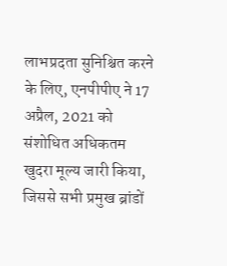लाभप्रदता सुनिश्चित करने के लिए, एनपीपीए ने 17 अप्रैल, 2021 को संशोधित अधिकतम खुदरा मूल्य जारी किया, जिससे सभी प्रमुख ब्रांडों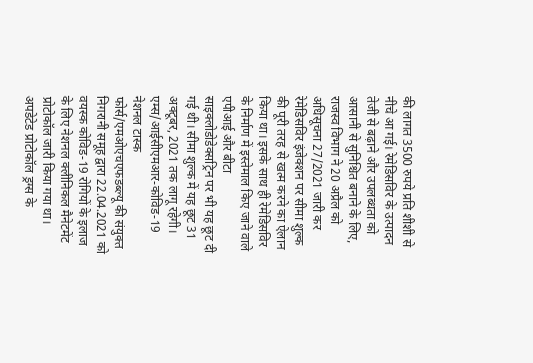की लागत 3500 रुपये प्रति शीशी से नीचे आ गई। रेमेडिसविर के उत्पादन तेजी से बढ़ाने और उपलब्धता को आसानी से सुनिश्चित बनाने के लिए, राजस्व विभाग ने 20 अप्रैल को अधिसूचना 27/2021 जारी कर रेमेडिसविर इंजेक्शन पर सीमा शुल्क की पूरी तरह से खत्म करने का ऐलान किया था। इसके साथ ही रेमेडिसविर के निर्माण में इस्तेमाल किए जाने वाले एपीआई और बीटा साइक्लोडोडेक्सट्रिन पर भी यह छूट दी गई थी। सीमा शुल्क में यह छूट 31 अक्टूबर, 2021 तक लागू रहेगी। एम्स/आईसीएमआर-कोविड-19 नेशनल टास्क फोर्स/एमओएचएफडब्ल्यू की संयुक्त निगरानी समूह द्वारा 22.04.2021 को वयस्क कोविड-19 रोगियों के इलाज के लिए नेशनल क्लीनिकल मैनेटमेंट प्रोटोकॉल जारी किया गया था। अपडेटेड प्रोटोकॉल ड्रग्स के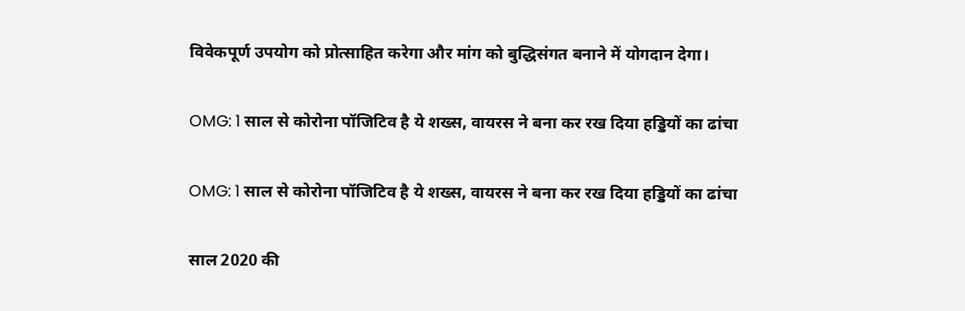विवेकपूर्ण उपयोग को प्रोत्साहित करेगा और मांग को बुद्धिसंगत बनाने में योगदान देगा।

OMG: 1 साल से कोरोना पॉजिटिव है ये शख्स, वायरस ने बना कर रख दिया हड्डियों का ढांचा

OMG: 1 साल से कोरोना पॉजिटिव है ये शख्स, वायरस ने बना कर रख दिया हड्डियों का ढांचा

साल 2020 की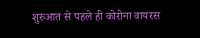शुरुआत से पहले ही कोरोना वायरस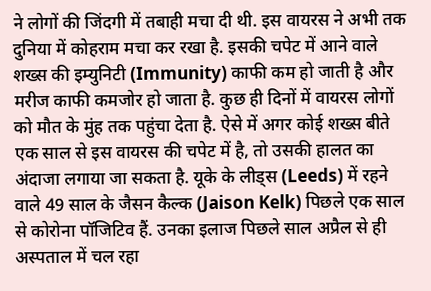ने लोगों की जिंदगी में तबाही मचा दी थी. इस वायरस ने अभी तक दुनिया में कोहराम मचा कर रखा है. इसकी चपेट में आने वाले शख्स की इम्युनिटी (Immunity) काफी कम हो जाती है और मरीज काफी कमजोर हो जाता है. कुछ ही दिनों में वायरस लोगों को मौत के मुंह तक पहुंचा देता है. ऐसे में अगर कोई शख्स बीते एक साल से इस वायरस की चपेट में है, तो उसकी हालत का अंदाजा लगाया जा सकता है. यूके के लीड्स (Leeds) में रहने वाले 49 साल के जैसन कैल्क (Jaison Kelk) पिछले एक साल से कोरोना पॉजिटिव हैं. उनका इलाज पिछले साल अप्रैल से ही अस्पताल में चल रहा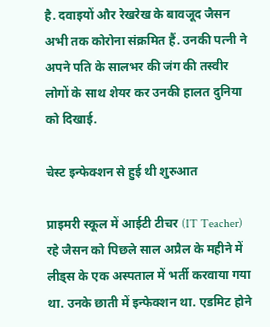है. दवाइयों और रेखरेख के बावजूद जैसन अभी तक कोरोना संक्रमित हैं. उनकी पत्नी ने अपने पति के सालभर की जंग की तस्वीर लोगों के साथ शेयर कर उनकी हालत दुनिया को दिखाई.

चेस्ट इन्फेक्शन से हुई थी शुरुआत

प्राइमरी स्कूल में आईटी टीचर (IT Teacher) रहे जैसन को पिछले साल अप्रैल के महीने में लीड्स के एक अस्पताल में भर्ती करवाया गया था. उनके छाती में इन्फेक्शन था. एडमिट होने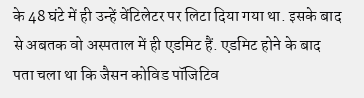के 48 घंटे में ही उन्हें वेंटिलेटर पर लिटा दिया गया था. इसके बाद से अबतक वो अस्पताल में ही एडमिट हैं. एडमिट होने के बाद पता चला था कि जैसन कोविड पॉजिटिव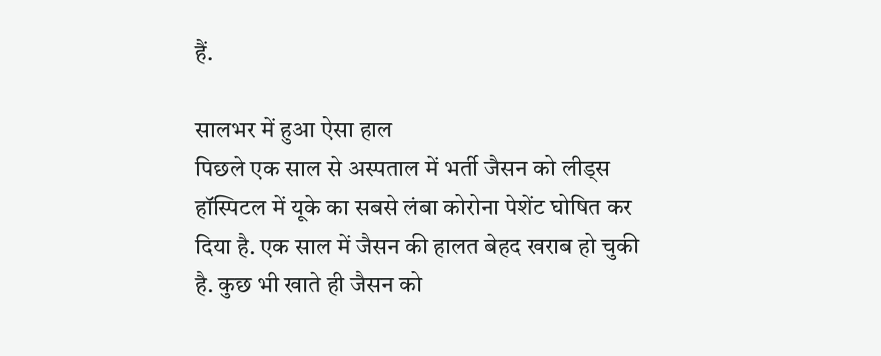हैं.

सालभर में हुआ ऐसा हाल
पिछले एक साल से अस्पताल में भर्ती जैसन को लीड्स हॉस्पिटल में यूके का सबसे लंबा कोरोना पेशेंट घोषित कर दिया है. एक साल में जैसन की हालत बेहद खराब हो चुकी है. कुछ भी खाते ही जैसन को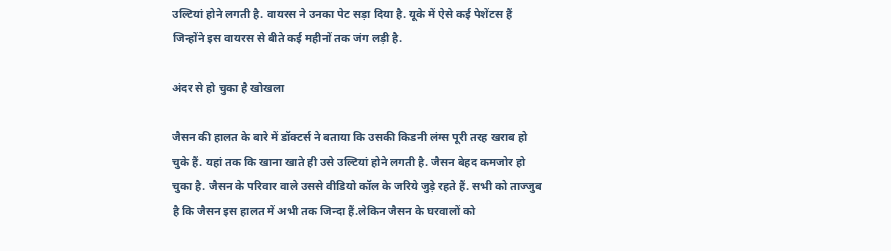उल्टियां होने लगती है. वायरस ने उनका पेट सड़ा दिया है. यूके में ऐसे कई पेशेंटस हैं जिन्होंने इस वायरस से बीते कई महीनों तक जंग लड़ी है.

अंदर से हो चुका है खोखला

जैसन की हालत के बारे में डॉक्टर्स ने बताया कि उसकी किडनी लंग्स पूरी तरह खराब हो चुके हैं. यहां तक कि खाना खाते ही उसे उल्टियां होने लगती है. जैसन बेहद कमजोर हो चुका है. जैसन के परिवार वाले उससे वीडियो कॉल के जरिये जुड़े रहते हैं. सभी को ताज्जुब है कि जैसन इस हालत में अभी तक जिन्दा हैं.लेकिन जैसन के घरवालों को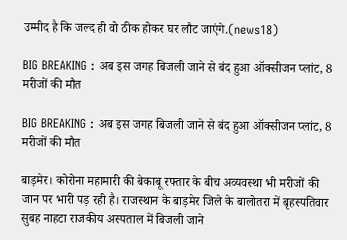उम्मीद है कि जल्द ही वो ठीक होकर घर लौट जाएंगे.(news18)

BIG BREAKING : अब इस जगह बिजली जाने से बंद हुआ ऑक्सीजन प्लांट, 8 मरीजों की मौत

BIG BREAKING : अब इस जगह बिजली जाने से बंद हुआ ऑक्सीजन प्लांट, 8 मरीजों की मौत

बाड़मेर। कोरोना महामारी की बेकाबू रफ्तार के बीच अव्यवस्था भी मरीजों की जान पर भारी पड़ रही है। राजस्थान के बाड़मेर जिले के बालोतरा में बृहस्पतिवार सुबह नाहटा राजकीय अस्पताल में बिजली जाने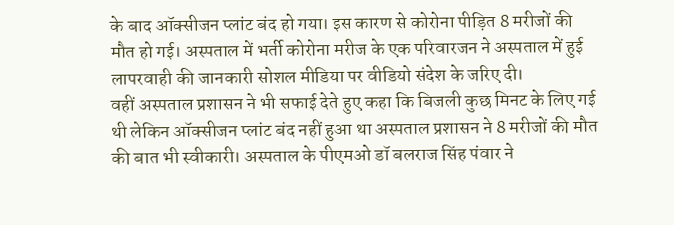के बाद ऑक्सीजन प्लांट बंद हो गया। इस कारण से कोरोना पीड़ित 8 मरीजों की मौत हो गई। अस्पताल में भर्ती कोरोना मरीज के एक परिवारजन ने अस्पताल में हुई लापरवाही की जानकारी सोशल मीडिया पर वीडियो संदेश के जरिए दी।
वहीं अस्पताल प्रशासन ने भी सफाई देते हुए कहा कि बिजली कुछ मिनट के लिए गई थी लेकिन ऑक्सीजन प्लांट बंद नहीं हुआ था अस्पताल प्रशासन ने 8 मरीजों की मौत की बात भी स्वीकारी। अस्पताल के पीएमओ डॉ बलराज सिंह पंवार ने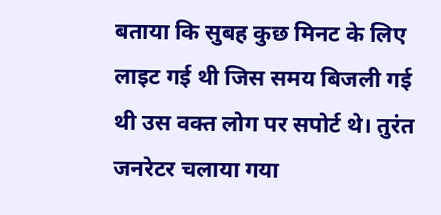बताया कि सुबह कुछ मिनट के लिए लाइट गई थी जिस समय बिजली गई थी उस वक्त लोग पर सपोर्ट थे। तुरंत जनरेटर चलाया गया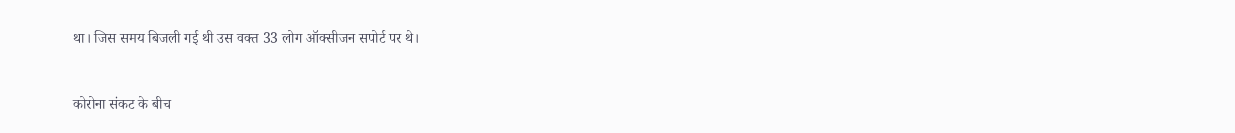था। जिस समय बिजली गई थी उस वक्त 33 लोग ऑक्सीजन सपोर्ट पर थे।


कोरोना संकट के बीच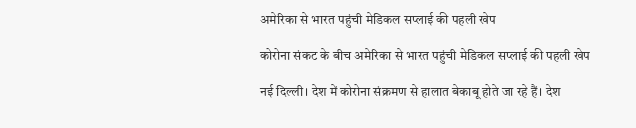अमेरिका से भारत पहुंची मेडिकल सप्लाई की पहली खेप

कोरोना संकट के बीच अमेरिका से भारत पहुंची मेडिकल सप्लाई की पहली खेप

नई दिल्ली। देश में कोरोना संक्रमण से हालात बेकाबू होते जा रहे हैं। देश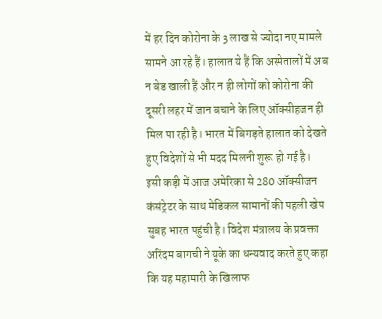में हर दिन कोरोना के 3 लाख से ज्योदा नए मामले सामने आ रहे हैं। हालात ये हैं कि अस्पेतालों में अब न बेड खाली हैं और न ही लोगों को कोरोना की दूसरी लहर में जान बचाने के लिए ऑक्सीहजन ही मिल पा रही है। भारत में बिगड़ते हालात को देखते हुए विदेशों से भी मदद मिलनी शुरू हो गई है।
इसी कड़ी में आज अमेरिका से 280 ऑक्सीजन कंसंट्रेटर के साथ मेडिकल सामानों की पहली खेप सुबह भारत पहुंची है। विदेश मंत्रालय के प्रवक्ता अरिंदम बागची ने यूके का धन्यवाद करते हुए कहा कि यह महामारी के खिलाफ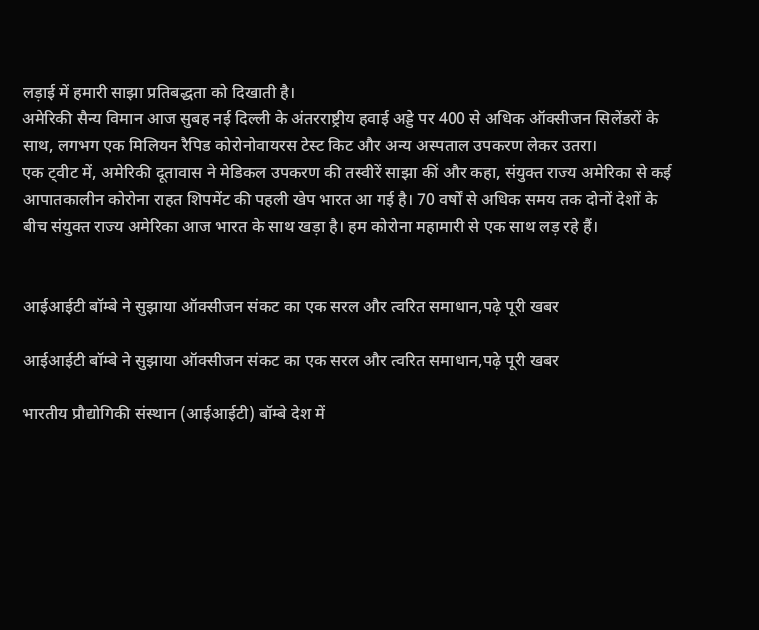लड़ाई में हमारी साझा प्रतिबद्धता को दिखाती है।
अमेरिकी सैन्य विमान आज सुबह नई दिल्ली के अंतरराष्ट्रीय हवाई अड्डे पर 400 से अधिक ऑक्सीजन सिलेंडरों के साथ, लगभग एक मिलियन रैपिड कोरोनोवायरस टेस्ट किट और अन्य अस्पताल उपकरण लेकर उतरा।
एक ट्वीट में, अमेरिकी दूतावास ने मेडिकल उपकरण की तस्वीरें साझा कीं और कहा, संयुक्त राज्य अमेरिका से कई आपातकालीन कोरोना राहत शिपमेंट की पहली खेप भारत आ गई है। 70 वर्षों से अधिक समय तक दोनों देशों के बीच संयुक्त राज्य अमेरिका आज भारत के साथ खड़ा है। हम कोरोना महामारी से एक साथ लड़ रहे हैं।


आईआईटी बॉम्बे ने सुझाया ऑक्सीजन संकट का एक सरल और त्वरित समाधान,पढ़े पूरी खबर

आईआईटी बॉम्बे ने सुझाया ऑक्सीजन संकट का एक सरल और त्वरित समाधान,पढ़े पूरी खबर

भारतीय प्रौद्योगिकी संस्थान (आईआईटी) बॉम्बे देश में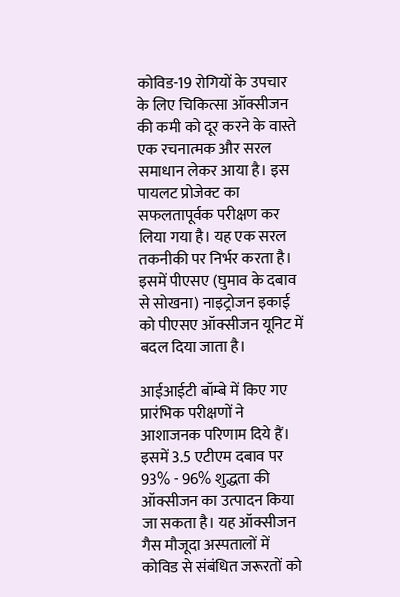कोविड-19 रोगियों के उपचार के लिए चिकित्सा ऑक्सीजन की कमी को दूर करने के वास्ते एक रचनात्मक और सरल समाधान लेकर आया है। इस पायलट प्रोजेक्ट का सफलतापूर्वक परीक्षण कर लिया गया है। यह एक सरल तकनीकी पर निर्भर करता है। इसमें पीएसए (घुमाव के दबाव से सोखना) नाइट्रोजन इकाई को पीएसए ऑक्सीजन यूनिट में बदल दिया जाता है।

आईआईटी बॉम्बे में किए गए प्रारंभिक परीक्षणों ने आशाजनक परिणाम दिये हैं। इसमें 3.5 एटीएम दबाव पर 93% - 96% शुद्धता की ऑक्सीजन का उत्पादन किया जा सकता है। यह ऑक्सीजन गैस मौजूदा अस्पतालों में कोविड से संबंधित जरूरतों को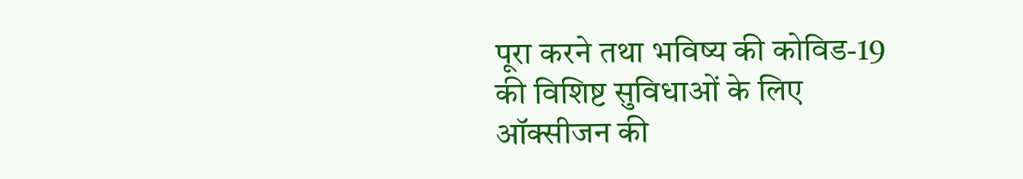पूरा करने तथा भविष्य की कोविड-19 की विशिष्ट सुविधाओं के लिए ऑक्सीजन की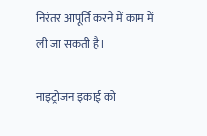निरंतर आपूर्ति करने में काम में ली जा सकती है।

नाइट्रोजन इकाई को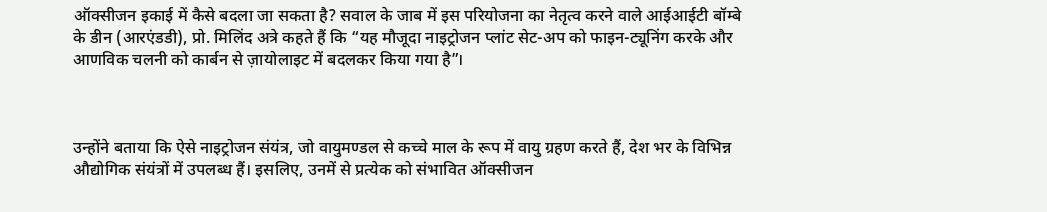ऑक्सीजन इकाई में कैसे बदला जा सकता है? सवाल के जाब में इस परियोजना का नेतृत्व करने वाले आईआईटी बॉम्बे के डीन (आरएंडडी), प्रो. मिलिंद अत्रे कहते हैं कि “यह मौजूदा नाइट्रोजन प्लांट सेट-अप को फाइन-ट्यूनिंग करके और आणविक चलनी को कार्बन से ज़ायोलाइट में बदलकर किया गया है”।



उन्होंने बताया कि ऐसे नाइट्रोजन संयंत्र, जो वायुमण्डल से कच्चे माल के रूप में वायु ग्रहण करते हैं, देश भर के विभिन्न औद्योगिक संयंत्रों में उपलब्ध हैं। इसलिए, उनमें से प्रत्येक को संभावित ऑक्सीजन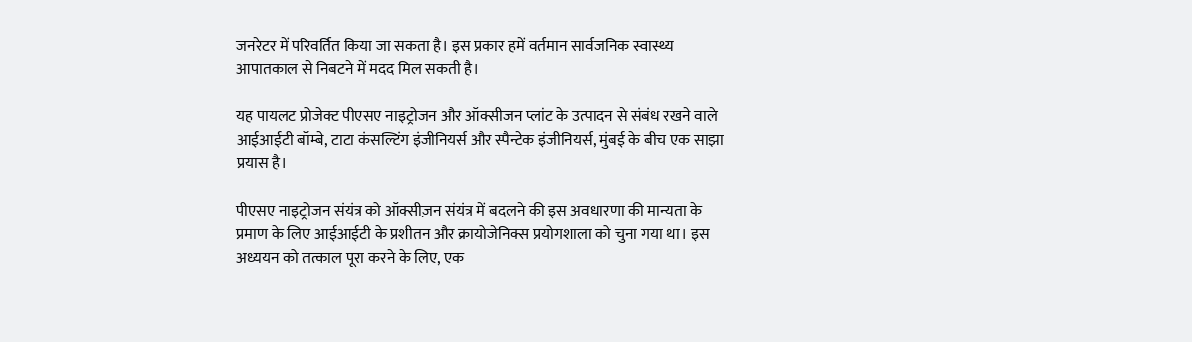जनरेटर में परिवर्तित किया जा सकता है। इस प्रकार हमें वर्तमान सार्वजनिक स्वास्थ्य आपातकाल से निबटने में मदद मिल सकती है।

यह पायलट प्रोजेक्ट पीएसए नाइट्रोजन और ऑक्सीजन प्लांट के उत्पादन से संबंध रखने वाले आईआईटी बॉम्बे, टाटा कंसल्टिंग इंजीनियर्स और स्पैन्टेक इंजीनियर्स, मुंबई के बीच एक साझा प्रयास है।

पीएसए नाइट्रोजन संयंत्र को ऑक्सीज़न संयंत्र में बदलने की इस अवधारणा की मान्यता के प्रमाण के लिए आईआईटी के प्रशीतन और क्रायोजेनिक्स प्रयोगशाला को चुना गया था। इस अध्ययन को तत्काल पूरा करने के लिए, एक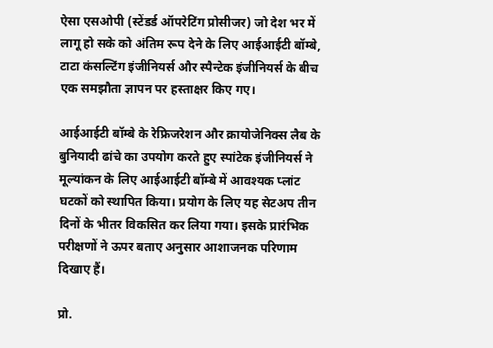ऐसा एसओपी (स्टेंडर्ड ऑपरेटिंग प्रोसीजर) जो देश भर में लागू हो सके को अंतिम रूप देने के लिए आईआईटी बॉम्बे, टाटा कंसल्टिंग इंजीनियर्स और स्पैन्टेक इंजीनियर्स के बीच एक समझौता ज्ञापन पर हस्ताक्षर किए गए।

आईआईटी बॉम्बे के रेफ्रिजरेशन और क्रायोजेनिक्स लैब के बुनियादी ढांचे का उपयोग करते हुए स्पांटेक इंजीनियर्स ने मूल्यांकन के लिए आईआईटी बॉम्बे में आवश्यक प्लांट घटकों को स्थापित किया। प्रयोग के लिए यह सेटअप तीन दिनों के भीतर विकसित कर लिया गया। इसके प्रारंभिक परीक्षणों ने ऊपर बताए अनुसार आशाजनक परिणाम दिखाए हैं।

प्रो.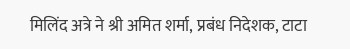मिलिंद अत्रे ने श्री अमित शर्मा, प्रबंध निदेशक, टाटा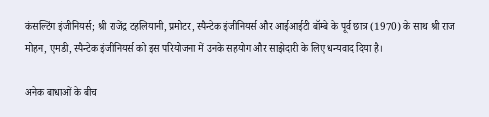कंसल्टिंग इंजीनियर्स; श्री राजेंद्र टहलियानी, प्रमोटर, स्पैन्टेक इंजीनियर्स और आईआईटी बॉम्बे के पूर्व छात्र (1970) के साथ श्री राज मोहन, एमडी, स्पैन्टेक इंजीनियर्स को इस परियोजना में उनके सहयोग और साझेदारी के लिए धन्यवाद दिया है।

अनेक बाधाओं के बीच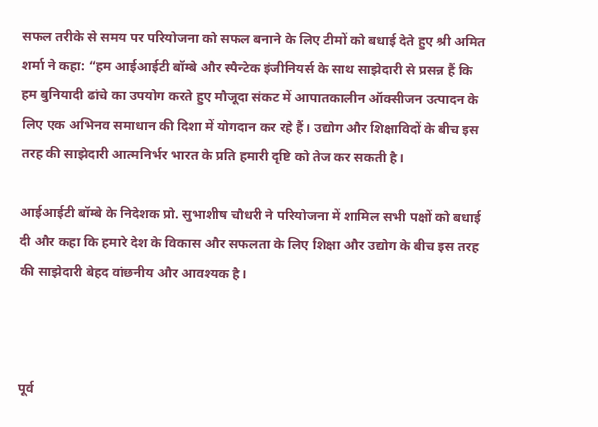सफल तरीके से समय पर परियोजना को सफल बनाने के लिए टीमों को बधाई देते हुए श्री अमित शर्मा ने कहा: “हम आईआईटी बॉम्बे और स्पैन्टेक इंजीनियर्स के साथ साझेदारी से प्रसन्न हैं कि हम बुनियादी ढांचे का उपयोग करते हुए मौजूदा संकट में आपातकालीन ऑक्सीजन उत्पादन के लिए एक अभिनव समाधान की दिशा में योगदान कर रहे हैं। उद्योग और शिक्षाविदों के बीच इस तरह की साझेदारी आत्मनिर्भर भारत के प्रति हमारी दृष्टि को तेज कर सकती है।

आईआईटी बॉम्बे के निदेशक प्रो. सुभाशीष चौधरी ने परियोजना में शामिल सभी पक्षों को बधाई दी और कहा कि हमारे देश के विकास और सफलता के लिए शिक्षा और उद्योग के बीच इस तरह की साझेदारी बेहद वांछनीय और आवश्यक है।



पूर्व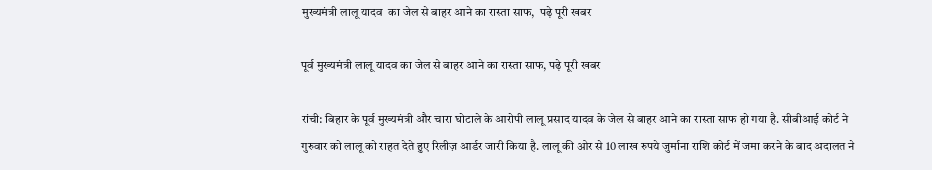मुख्यमंत्री लालू यादव  का जेल से बाहर आने का रास्ता साफ,  पढ़े पूरी खबर

पूर्व मुख्यमंत्री लालू यादव का जेल से बाहर आने का रास्ता साफ, पढ़े पूरी खबर

रांची: बिहार के पूर्व मुख्यमंत्री और चारा घोटाले के आरोपी लालू प्रसाद यादव के जेल से बाहर आने का रास्ता साफ हो गया है. सीबीआई कोर्ट ने गुरुवार को लालू को राहत देते हुए रिलीज़ आर्डर जारी किया है. लालू की ओर से 10 लाख रुपये जुर्माना राशि कोर्ट में जमा करने के बाद अदालत ने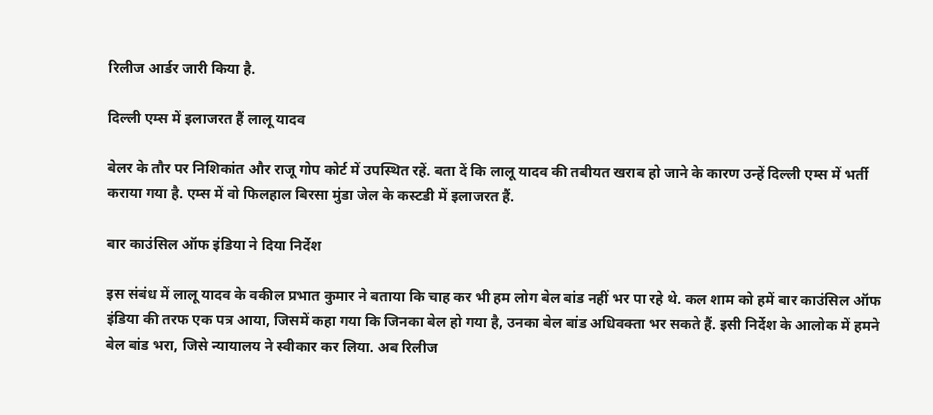रिलीज आर्डर जारी किया है.

दिल्ली एम्स में इलाजरत हैं लालू यादव

बेलर के तौर पर निशिकांत और राजू गोप कोर्ट में उपस्थित रहें. बता दें कि लालू यादव की तबीयत खराब हो जाने के कारण उन्हें दिल्ली एम्स में भर्ती कराया गया है. एम्स में वो फिलहाल बिरसा मुंडा जेल के कस्टडी में इलाजरत हैं.

बार काउंसिल ऑफ इंडिया ने दिया निर्देश

इस संबंध में लालू यादव के वकील प्रभात कुमार ने बताया कि चाह कर भी हम लोग बेल बांड नहीं भर पा रहे थे. कल शाम को हमें बार काउंसिल ऑफ इंडिया की तरफ एक पत्र आया, जिसमें कहा गया कि जिनका बेल हो गया है, उनका बेल बांड अधिवक्ता भर सकते हैं. इसी निर्देश के आलोक में हमने बेल बांड भरा, जिसे न्यायालय ने स्वीकार कर लिया. अब रिलीज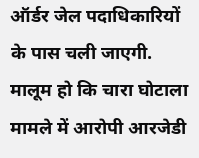ऑर्डर जेल पदाधिकारियों के पास चली जाएगी. मालूम हो कि चारा घोटाला मामले में आरोपी आरजेडी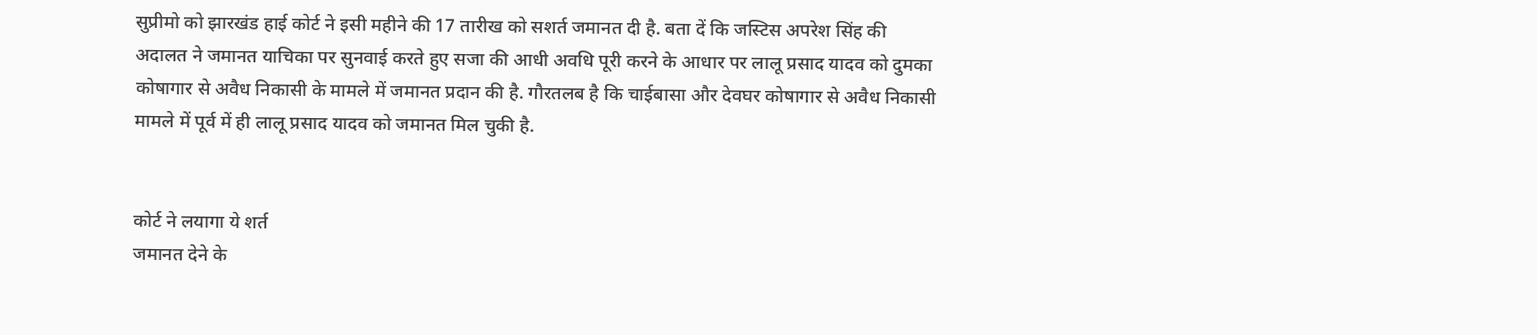सुप्रीमो को झारखंड हाई कोर्ट ने इसी महीने की 17 तारीख को सशर्त जमानत दी है. बता दें कि जस्टिस अपरेश सिंह की अदालत ने जमानत याचिका पर सुनवाई करते हुए सजा की आधी अवधि पूरी करने के आधार पर लालू प्रसाद यादव को दुमका कोषागार से अवैध निकासी के मामले में जमानत प्रदान की है. गौरतलब है कि चाईबासा और देवघर कोषागार से अवैध निकासी मामले में पूर्व में ही लालू प्रसाद यादव को जमानत मिल चुकी है.


कोर्ट ने लयागा ये शर्त
जमानत देने के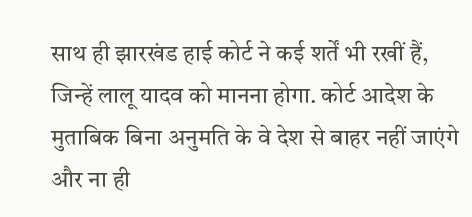साथ ही झारखंड हाई कोर्ट ने कई शर्तें भी रखीं हैं, जिन्हें लालू यादव को मानना होगा. कोर्ट आदेश के मुताबिक बिना अनुमति के वे देश से बाहर नहीं जाएंगे और ना ही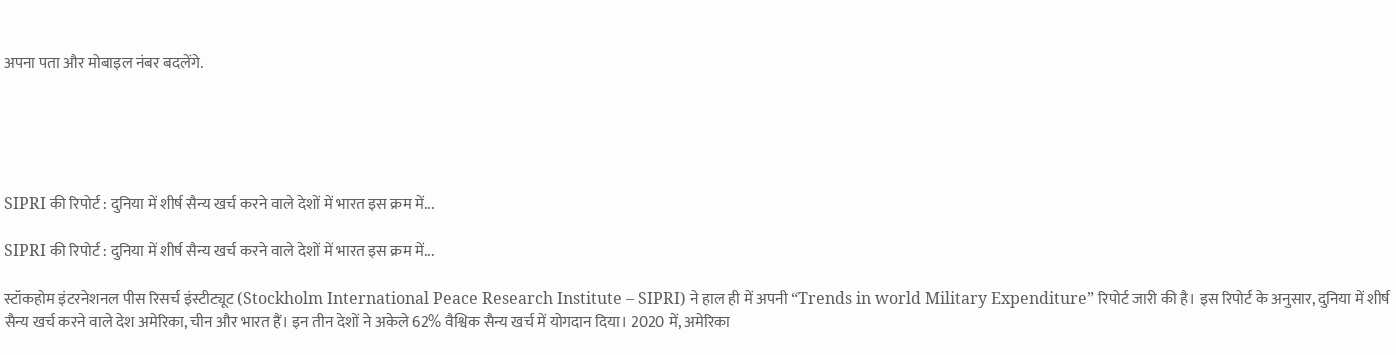अपना पता और मोबाइल नंबर बदलेंगे.





SIPRI की रिपोर्ट : दुनिया में शीर्ष सैन्य खर्च करने वाले देशों में भारत इस क्रम में...

SIPRI की रिपोर्ट : दुनिया में शीर्ष सैन्य खर्च करने वाले देशों में भारत इस क्रम में...

स्टॉकहोम इंटरनेशनल पीस रिसर्च इंस्टीट्यूट (Stockholm International Peace Research Institute – SIPRI) ने हाल ही में अपनी “Trends in world Military Expenditure” रिपोर्ट जारी की है। इस रिपोर्ट के अनुसार, दुनिया में शीर्ष सैन्य खर्च करने वाले देश अमेरिका, चीन और भारत हैं। इन तीन देशों ने अकेले 62% वैश्विक सैन्य खर्च में योगदान दिया। 2020 में, अमेरिका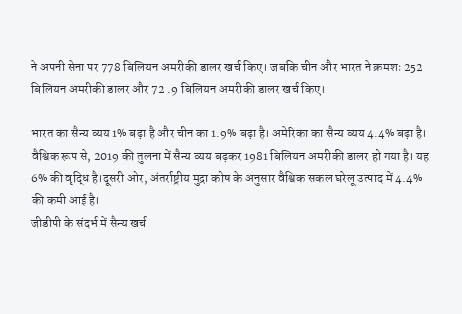ने अपनी सेना पर 778 बिलियन अमरीकी डालर खर्च किए। जबकि चीन और भारत ने क्रमशः 252 बिलियन अमरीकी डालर और 72 .9 बिलियन अमरीकी डालर खर्च किए।

भारत का सैन्य व्यय 1% बढ़ा है और चीन का 1.9% बढ़ा है। अमेरिका का सैन्य व्यय 4.4% बढ़ा है।
वैश्विक रूप से, 2019 की तुलना में सैन्य व्यय बढ़कर 1981 बिलियन अमरीकी डालर हो गया है। यह 6% की वृद्धि है।दूसरी ओर, अंतर्राष्ट्रीय मुद्रा कोष के अनुसार वैश्विक सकल घरेलू उत्पाद में 4.4% की कमी आई है।
जीडीपी के संदर्भ में सैन्य खर्च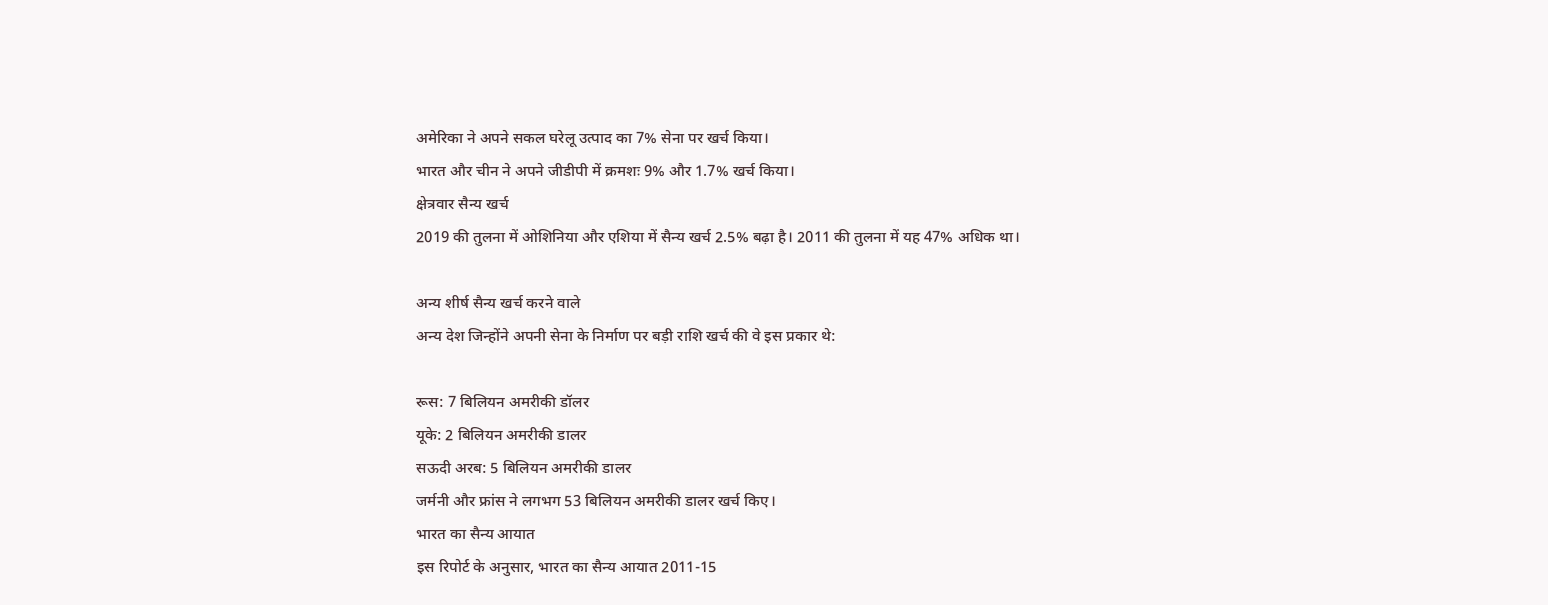अमेरिका ने अपने सकल घरेलू उत्पाद का 7% सेना पर खर्च किया।
भारत और चीन ने अपने जीडीपी में क्रमशः 9% और 1.7% खर्च किया।
क्षेत्रवार सैन्य खर्च
2019 की तुलना में ओशिनिया और एशिया में सैन्य खर्च 2.5% बढ़ा है। 2011 की तुलना में यह 47% अधिक था।

अन्य शीर्ष सैन्य खर्च करने वाले
अन्य देश जिन्होंने अपनी सेना के निर्माण पर बड़ी राशि खर्च की वे इस प्रकार थे:

रूस: 7 बिलियन अमरीकी डॉलर
यूके: 2 बिलियन अमरीकी डालर
सऊदी अरब: 5 बिलियन अमरीकी डालर
जर्मनी और फ्रांस ने लगभग 53 बिलियन अमरीकी डालर खर्च किए।
भारत का सैन्य आयात
इस रिपोर्ट के अनुसार, भारत का सैन्य आयात 2011-15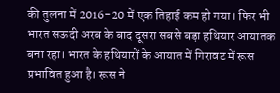की तुलना में 2016-20 में एक तिहाई कम हो गया। फिर भी भारत सऊदी अरब के बाद दूसरा सबसे बड़ा हथियार आयातक बना रहा। भारत के हथियारों के आयात में गिरावट में रूस प्रभावित हुआ है। रूस ने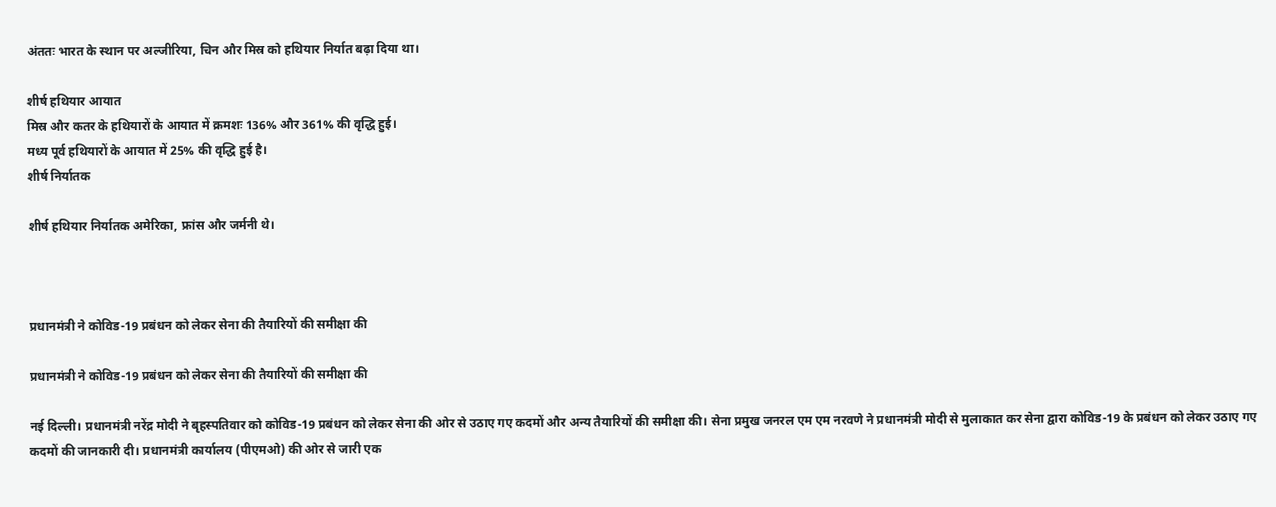अंततः भारत के स्थान पर अल्जीरिया, चिन और मिस्र को हथियार निर्यात बढ़ा दिया था।

शीर्ष हथियार आयात
मिस्र और कतर के हथियारों के आयात में क्रमशः 136% और 361% की वृद्धि हुई।
मध्य पूर्व हथियारों के आयात में 25% की वृद्धि हुई है।
शीर्ष निर्यातक

शीर्ष हथियार निर्यातक अमेरिका, फ्रांस और जर्मनी थे।



प्रधानमंत्री ने कोविड-19 प्रबंधन को लेकर सेना की तैयारियों की समीक्षा की

प्रधानमंत्री ने कोविड-19 प्रबंधन को लेकर सेना की तैयारियों की समीक्षा की

नई दिल्ली। प्रधानमंत्री नरेंद्र मोदी ने बृहस्पतिवार को कोविड-19 प्रबंधन को लेकर सेना की ओर से उठाए गए कदमों और अन्य तैयारियों की समीक्षा की। सेना प्रमुख जनरल एम एम नरवणे ने प्रधानमंत्री मोदी से मुलाकात कर सेना द्वारा कोविड-19 के प्रबंधन को लेकर उठाए गए कदमों की जानकारी दी। प्रधानमंत्री कार्यालय (पीएमओ) की ओर से जारी एक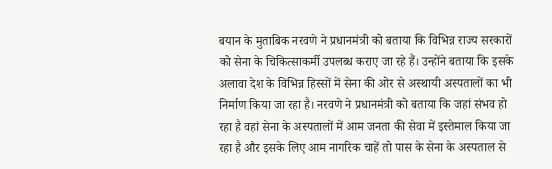बयान के मुताबिक नरवणे ने प्रधानमंत्री को बताया कि विभिन्न राज्य सरकारों को सेना के चिकित्साकर्मी उपलब्ध कराए जा रहे हैं। उन्होंने बताया कि इसके अलावा देश के विभिन्न हिस्सों में सेना की ओर से अस्थायी अस्पतालों का भी निर्माण किया जा रहा है। नरवणे ने प्रधानमंत्री को बताया कि जहां संभव हो रहा है वहां सेना के अस्पतालों में आम जनता की सेवा में इस्तेमाल किया जा रहा है और इसके लिए आम नागरिक चाहें तो पास के सेना के अस्पताल से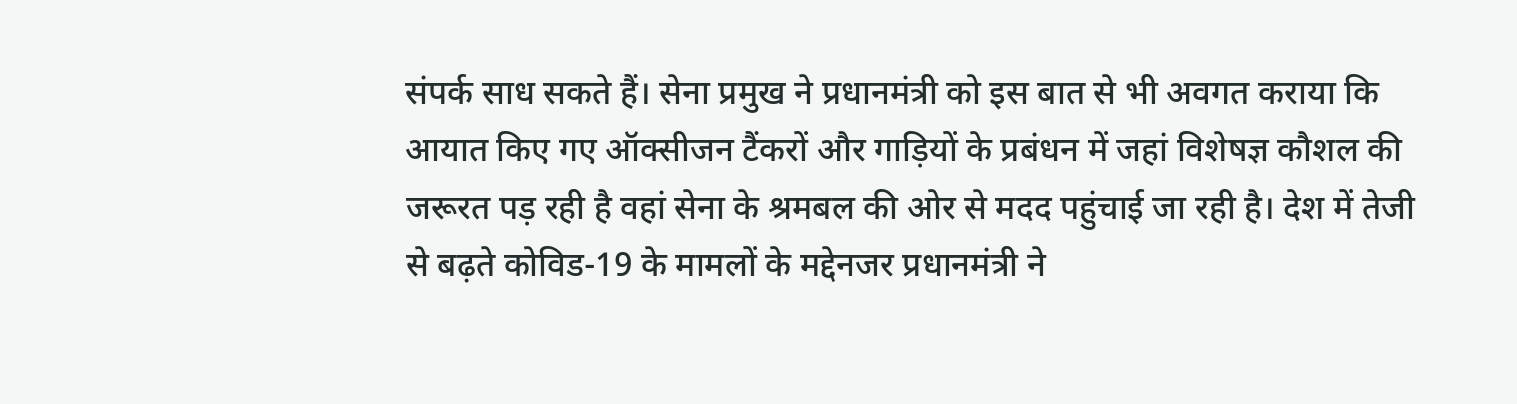संपर्क साध सकते हैं। सेना प्रमुख ने प्रधानमंत्री को इस बात से भी अवगत कराया कि आयात किए गए ऑक्सीजन टैंकरों और गाड़ियों के प्रबंधन में जहां विशेषज्ञ कौशल की जरूरत पड़ रही है वहां सेना के श्रमबल की ओर से मदद पहुंचाई जा रही है। देश में तेजी से बढ़ते कोविड-19 के मामलों के मद्देनजर प्रधानमंत्री ने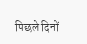पिछले दिनों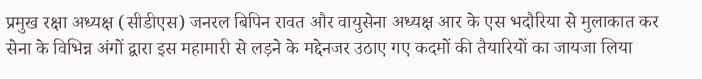प्रमुख रक्षा अध्यक्ष (सीडीएस) जनरल बिपिन रावत और वायुसेना अध्यक्ष आर के एस भदौरिया से मुलाकात कर सेना के विभिन्न अंगों द्वारा इस महामारी से लड़ने के मद्देनजर उठाए गए कदमों की तैयारियों का जायजा लिया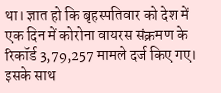था। ज्ञात हो कि बृहस्पतिवार को देश में एक दिन में कोरोना वायरस संक्रमण के रिकॉर्ड 3,79,257 मामले दर्ज किए गए। इसके साथ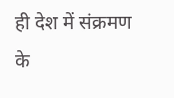ही देश में संक्रमण के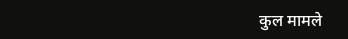कुल मामले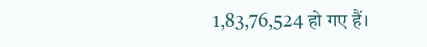1,83,76,524 हो गए हैं।